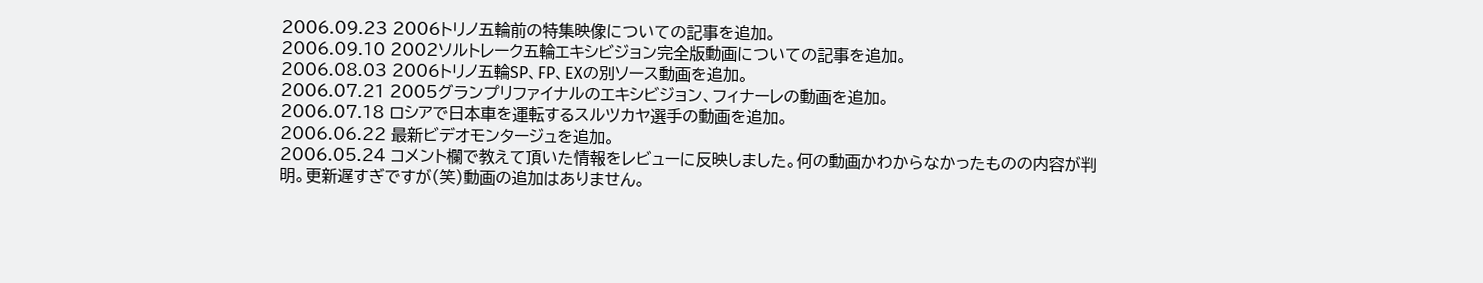2006.09.23 2006トリノ五輪前の特集映像についての記事を追加。
2006.09.10 2002ソルトレーク五輪エキシビジョン完全版動画についての記事を追加。
2006.08.03 2006トリノ五輪SP、FP、EXの別ソース動画を追加。
2006.07.21 2005グランプリファイナルのエキシビジョン、フィナーレの動画を追加。
2006.07.18 ロシアで日本車を運転するスルツカヤ選手の動画を追加。
2006.06.22 最新ビデオモンタージュを追加。
2006.05.24 コメント欄で教えて頂いた情報をレビューに反映しました。何の動画かわからなかったものの内容が判明。更新遅すぎですが(笑)動画の追加はありません。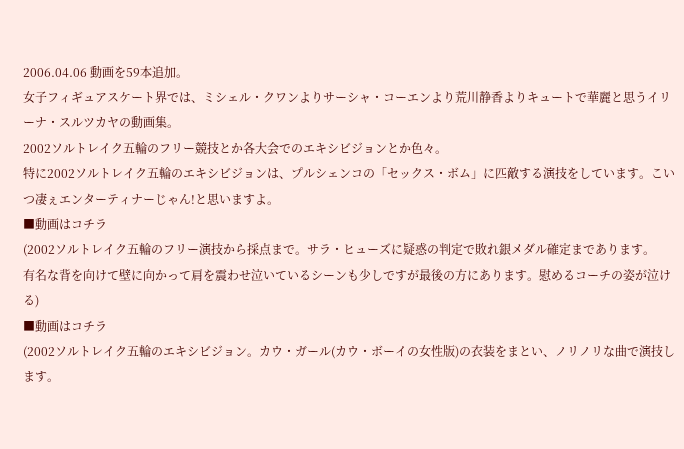2006.04.06 動画を59本追加。
女子フィギュアスケート界では、ミシェル・クワンよりサーシャ・コーエンより荒川静香よりキュートで華麗と思うイリーナ・スルツカヤの動画集。
2002ソルトレイク五輪のフリー競技とか各大会でのエキシビジョンとか色々。
特に2002ソルトレイク五輪のエキシビジョンは、プルシェンコの「セックス・ボム」に匹敵する演技をしています。こいつ凄ぇエンターティナーじゃん!と思いますよ。
■動画はコチラ
(2002ソルトレイク五輪のフリー演技から採点まで。サラ・ヒューズに疑惑の判定で敗れ銀メダル確定まであります。
有名な背を向けて壁に向かって肩を震わせ泣いているシーンも少しですが最後の方にあります。慰めるコーチの姿が泣ける)
■動画はコチラ
(2002ソルトレイク五輪のエキシビジョン。カウ・ガール(カウ・ボーイの女性版)の衣装をまとい、ノリノリな曲で演技します。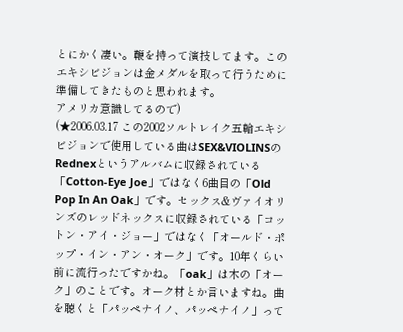とにかく凄い。鞭を持って演技してます。このエキシビジョンは金メダルを取って行うために準備してきたものと思われます。
アメリカ意識してるので)
(★2006.03.17 この2002ソルトレイク五輪エキシビジョンで使用している曲はSEX&VIOLINSのRednexというアルバムに収録されている「Cotton-Eye Joe」ではなく6曲目の「Old Pop In An Oak」です。セックス&ヴァイオリンズのレッドネックスに収録されている「コットン・アイ・ジョー」ではなく「オールド・ポップ・イン・アン・オーク」です。10年くらい前に流行ったですかね。「oak」は木の「オーク」のことです。オーク材とか言いますね。曲を聴くと「パッペナイノ、パッペナイノ」って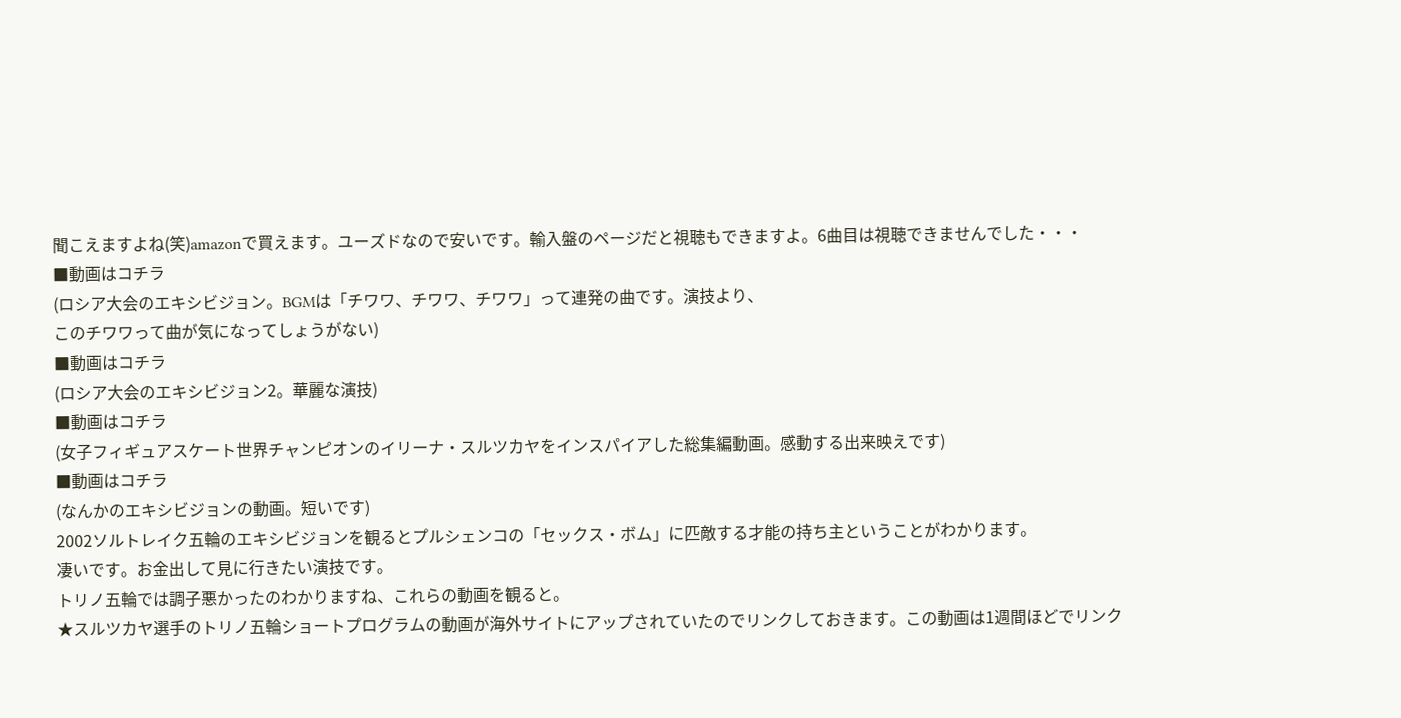聞こえますよね(笑)amazonで買えます。ユーズドなので安いです。輸入盤のページだと視聴もできますよ。6曲目は視聴できませんでした・・・
■動画はコチラ
(ロシア大会のエキシビジョン。BGMは「チワワ、チワワ、チワワ」って連発の曲です。演技より、
このチワワって曲が気になってしょうがない)
■動画はコチラ
(ロシア大会のエキシビジョン2。華麗な演技)
■動画はコチラ
(女子フィギュアスケート世界チャンピオンのイリーナ・スルツカヤをインスパイアした総集編動画。感動する出来映えです)
■動画はコチラ
(なんかのエキシビジョンの動画。短いです)
2002ソルトレイク五輪のエキシビジョンを観るとプルシェンコの「セックス・ボム」に匹敵する才能の持ち主ということがわかります。
凄いです。お金出して見に行きたい演技です。
トリノ五輪では調子悪かったのわかりますね、これらの動画を観ると。
★スルツカヤ選手のトリノ五輪ショートプログラムの動画が海外サイトにアップされていたのでリンクしておきます。この動画は1週間ほどでリンク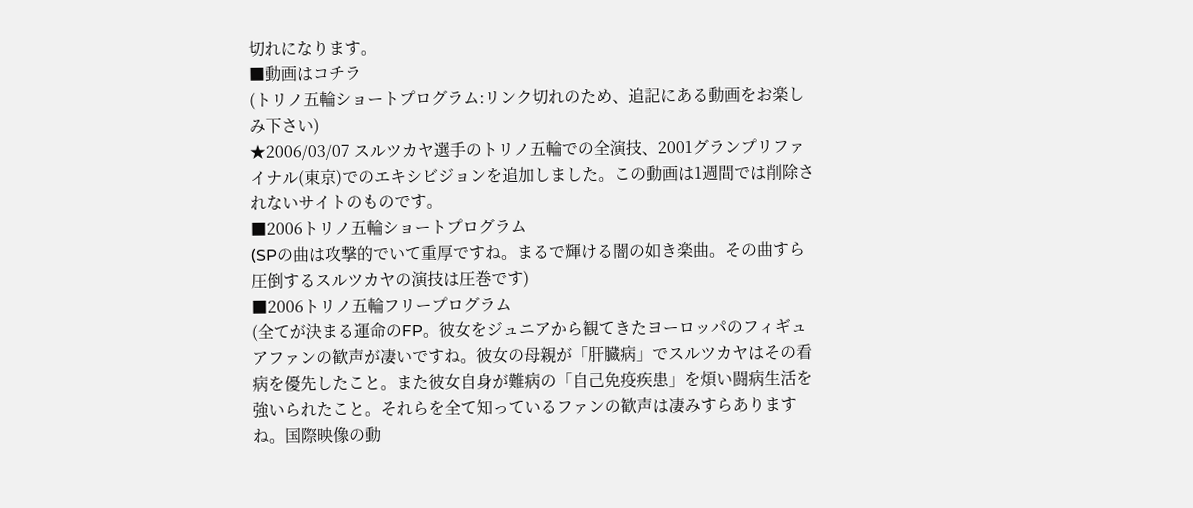切れになります。
■動画はコチラ
(トリノ五輪ショートプログラム:リンク切れのため、追記にある動画をお楽しみ下さい)
★2006/03/07 スルツカヤ選手のトリノ五輪での全演技、2001グランプリファイナル(東京)でのエキシビジョンを追加しました。この動画は1週間では削除されないサイトのものです。
■2006トリノ五輪ショートプログラム
(SPの曲は攻撃的でいて重厚ですね。まるで輝ける闇の如き楽曲。その曲すら圧倒するスルツカヤの演技は圧巻です)
■2006トリノ五輪フリープログラム
(全てが決まる運命のFP。彼女をジュニアから観てきたヨーロッパのフィギュアファンの歓声が凄いですね。彼女の母親が「肝臓病」でスルツカヤはその看病を優先したこと。また彼女自身が難病の「自己免疫疾患」を煩い闘病生活を強いられたこと。それらを全て知っているファンの歓声は凄みすらありますね。国際映像の動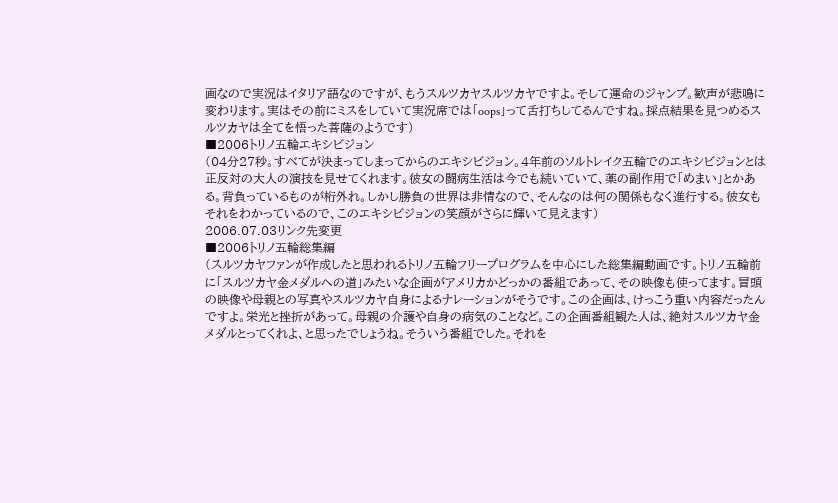画なので実況はイタリア語なのですが、もうスルツカヤスルツカヤですよ。そして運命のジャンプ。歓声が悲鳴に変わります。実はその前にミスをしていて実況席では「oops」って舌打ちしてるんですね。採点結果を見つめるスルツカヤは全てを悟った菩薩のようです)
■2006トリノ五輪エキシビジョン
(04分27秒。すべてが決まってしまってからのエキシビジョン。4年前のソルトレイク五輪でのエキシビジョンとは正反対の大人の演技を見せてくれます。彼女の闘病生活は今でも続いていて、薬の副作用で「めまい」とかある。背負っているものが桁外れ。しかし勝負の世界は非情なので、そんなのは何の関係もなく進行する。彼女もそれをわかっているので、このエキシビジョンの笑顔がさらに輝いて見えます)
2006.07.03リンク先変更
■2006トリノ五輪総集編
(スルツカヤファンが作成したと思われるトリノ五輪フリープログラムを中心にした総集編動画です。トリノ五輪前に「スルツカヤ金メダルへの道」みたいな企画がアメリカかどっかの番組であって、その映像も使ってます。冒頭の映像や母親との写真やスルツカヤ自身によるナレーションがそうです。この企画は、けっこう重い内容だったんですよ。栄光と挫折があって。母親の介護や自身の病気のことなど。この企画番組観た人は、絶対スルツカヤ金メダルとってくれよ、と思ったでしょうね。そういう番組でした。それを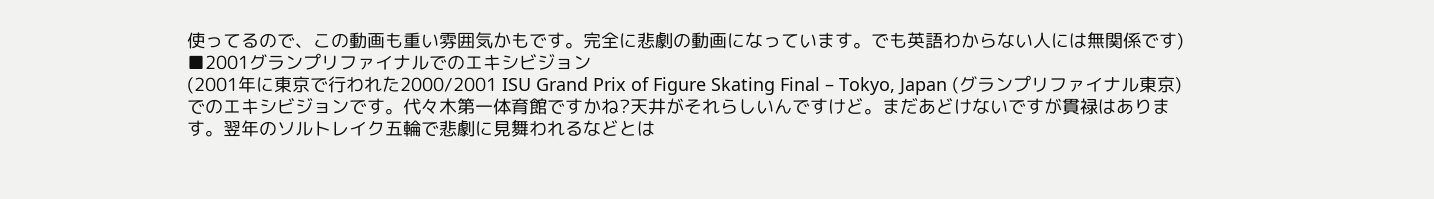使ってるので、この動画も重い雰囲気かもです。完全に悲劇の動画になっています。でも英語わからない人には無関係です)
■2001グランプリファイナルでのエキシビジョン
(2001年に東京で行われた2000/2001 ISU Grand Prix of Figure Skating Final – Tokyo, Japan (グランプリファイナル東京)でのエキシビジョンです。代々木第一体育館ですかね?天井がそれらしいんですけど。まだあどけないですが貫禄はあります。翌年のソルトレイク五輪で悲劇に見舞われるなどとは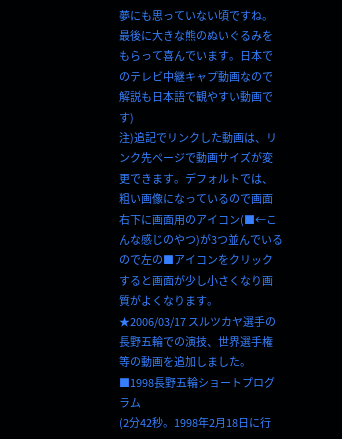夢にも思っていない頃ですね。最後に大きな熊のぬいぐるみをもらって喜んでいます。日本でのテレビ中継キャプ動画なので解説も日本語で観やすい動画です)
注)追記でリンクした動画は、リンク先ページで動画サイズが変更できます。デフォルトでは、粗い画像になっているので画面右下に画面用のアイコン(■←こんな感じのやつ)が3つ並んでいるので左の■アイコンをクリックすると画面が少し小さくなり画質がよくなります。
★2006/03/17 スルツカヤ選手の長野五輪での演技、世界選手権等の動画を追加しました。
■1998長野五輪ショートプログラム
(2分42秒。1998年2月18日に行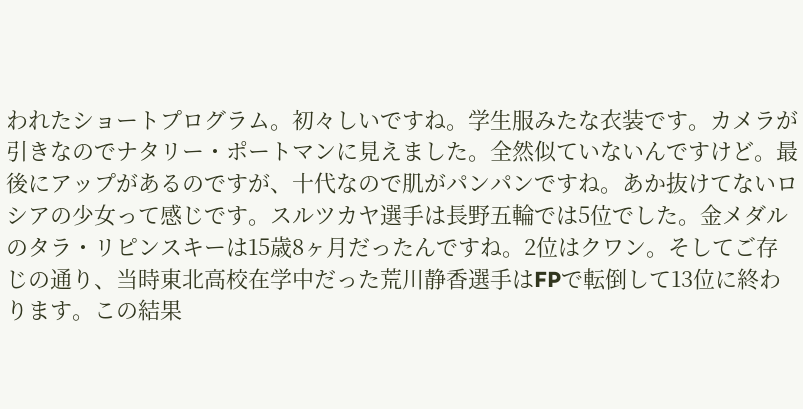われたショートプログラム。初々しいですね。学生服みたな衣装です。カメラが引きなのでナタリー・ポートマンに見えました。全然似ていないんですけど。最後にアップがあるのですが、十代なので肌がパンパンですね。あか抜けてないロシアの少女って感じです。スルツカヤ選手は長野五輪では5位でした。金メダルのタラ・リピンスキーは15歳8ヶ月だったんですね。2位はクワン。そしてご存じの通り、当時東北高校在学中だった荒川静香選手はFPで転倒して13位に終わります。この結果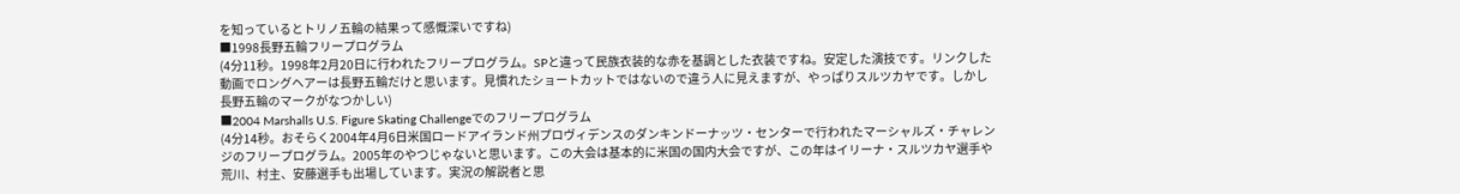を知っているとトリノ五輪の結果って感慨深いですね)
■1998長野五輪フリープログラム
(4分11秒。1998年2月20日に行われたフリープログラム。SPと違って民族衣装的な赤を基調とした衣装ですね。安定した演技です。リンクした動画でロングヘアーは長野五輪だけと思います。見慣れたショートカットではないので違う人に見えますが、やっぱりスルツカヤです。しかし長野五輪のマークがなつかしい)
■2004 Marshalls U.S. Figure Skating Challengeでのフリープログラム
(4分14秒。おそらく2004年4月6日米国ロードアイランド州プロヴィデンスのダンキンドーナッツ・センターで行われたマーシャルズ・チャレンジのフリープログラム。2005年のやつじゃないと思います。この大会は基本的に米国の国内大会ですが、この年はイリーナ・スルツカヤ選手や荒川、村主、安藤選手も出場しています。実況の解説者と思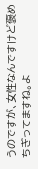うのですが、女性なんですけど褒めちぎってますね。よ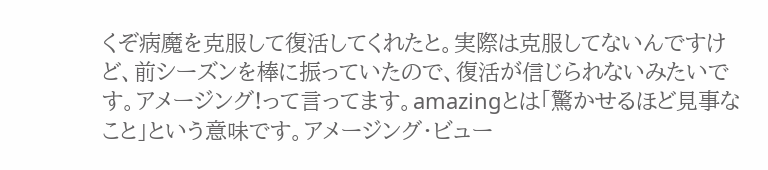くぞ病魔を克服して復活してくれたと。実際は克服してないんですけど、前シーズンを棒に振っていたので、復活が信じられないみたいです。アメージング!って言ってます。amazingとは「驚かせるほど見事なこと」という意味です。アメージング・ビュー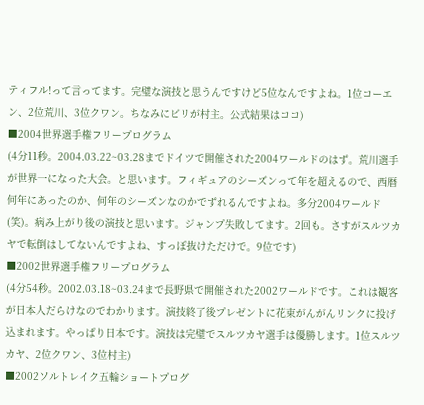ティフル!って言ってます。完璧な演技と思うんですけど5位なんですよね。1位コーエン、2位荒川、3位クワン。ちなみにビリが村主。公式結果はココ)
■2004世界選手権フリープログラム
(4分11秒。2004.03.22~03.28までドイツで開催された2004ワールドのはず。荒川選手が世界一になった大会。と思います。フィギュアのシーズンって年を超えるので、西暦何年にあったのか、何年のシーズンなのかでずれるんですよね。多分2004ワールド(笑)。病み上がり後の演技と思います。ジャンプ失敗してます。2回も。さすがスルツカヤで転倒はしてないんですよね、すっぽ抜けただけで。9位です)
■2002世界選手権フリープログラム
(4分54秒。2002.03.18~03.24まで長野県で開催された2002ワールドです。これは観客が日本人だらけなのでわかります。演技終了後プレゼントに花束がんがんリンクに投げ込まれます。やっぱり日本です。演技は完璧でスルツカヤ選手は優勝します。1位スルツカヤ、2位クワン、3位村主)
■2002ソルトレイク五輪ショートプログ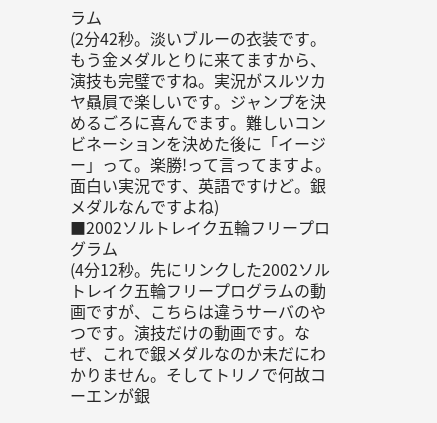ラム
(2分42秒。淡いブルーの衣装です。もう金メダルとりに来てますから、演技も完璧ですね。実況がスルツカヤ贔屓で楽しいです。ジャンプを決めるごろに喜んでます。難しいコンビネーションを決めた後に「イージー」って。楽勝!って言ってますよ。面白い実況です、英語ですけど。銀メダルなんですよね)
■2002ソルトレイク五輪フリープログラム
(4分12秒。先にリンクした2002ソルトレイク五輪フリープログラムの動画ですが、こちらは違うサーバのやつです。演技だけの動画です。なぜ、これで銀メダルなのか未だにわかりません。そしてトリノで何故コーエンが銀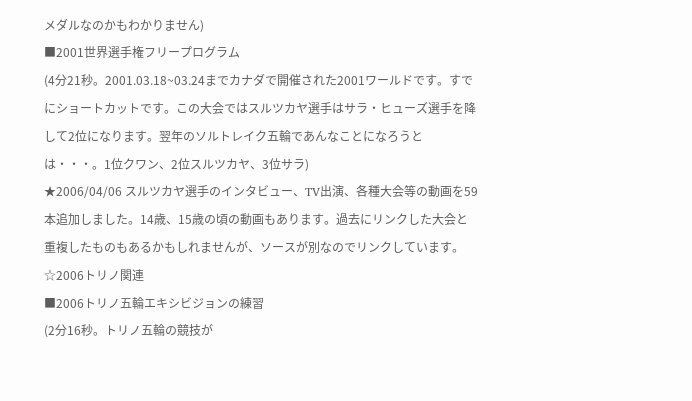メダルなのかもわかりません)
■2001世界選手権フリープログラム
(4分21秒。2001.03.18~03.24までカナダで開催された2001ワールドです。すでにショートカットです。この大会ではスルツカヤ選手はサラ・ヒューズ選手を降して2位になります。翌年のソルトレイク五輪であんなことになろうとは・・・。1位クワン、2位スルツカヤ、3位サラ)
★2006/04/06 スルツカヤ選手のインタビュー、TV出演、各種大会等の動画を59本追加しました。14歳、15歳の頃の動画もあります。過去にリンクした大会と重複したものもあるかもしれませんが、ソースが別なのでリンクしています。
☆2006トリノ関連
■2006トリノ五輪エキシビジョンの練習
(2分16秒。トリノ五輪の競技が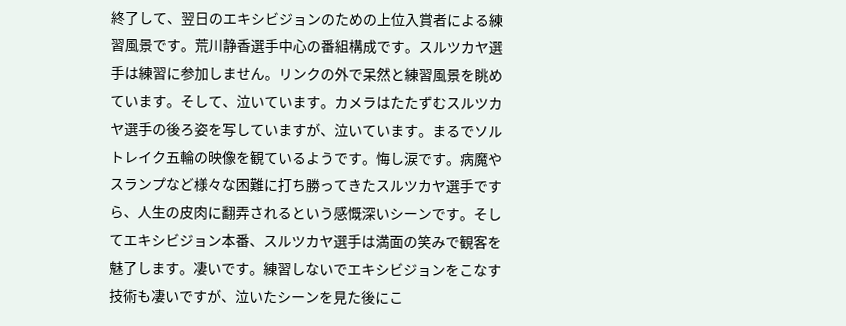終了して、翌日のエキシビジョンのための上位入賞者による練習風景です。荒川静香選手中心の番組構成です。スルツカヤ選手は練習に参加しません。リンクの外で呆然と練習風景を眺めています。そして、泣いています。カメラはたたずむスルツカヤ選手の後ろ姿を写していますが、泣いています。まるでソルトレイク五輪の映像を観ているようです。悔し涙です。病魔やスランプなど様々な困難に打ち勝ってきたスルツカヤ選手ですら、人生の皮肉に翻弄されるという感慨深いシーンです。そしてエキシビジョン本番、スルツカヤ選手は満面の笑みで観客を魅了します。凄いです。練習しないでエキシビジョンをこなす技術も凄いですが、泣いたシーンを見た後にこ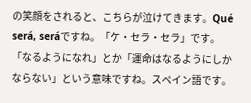の笑顔をされると、こちらが泣けてきます。Qué será, seráですね。「ケ・セラ・セラ」です。「なるようになれ」とか「運命はなるようにしかならない」という意味ですね。スペイン語です。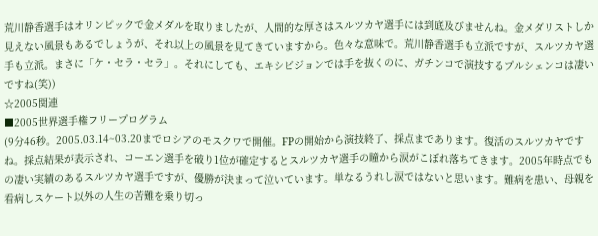荒川静香選手はオリンピックで金メダルを取りましたが、人間的な厚さはスルツカヤ選手には到底及びませんね。金メダリストしか見えない風景もあるでしょうが、それ以上の風景を見てきていますから。色々な意味で。荒川静香選手も立派ですが、スルツカヤ選手も立派。まさに「ケ・セラ・セラ」。それにしても、エキシビジョンでは手を抜くのに、ガチンコで演技するプルシェンコは凄いですね(笑))
☆2005関連
■2005世界選手権フリープログラム
(9分46秒。2005.03.14~03.20までロシアのモスクワで開催。FPの開始から演技終了、採点まであります。復活のスルツカヤですね。採点結果が表示され、コーエン選手を破り1位が確定するとスルツカヤ選手の瞳から涙がこぼれ落ちてきます。2005年時点でもの凄い実績のあるスルツカヤ選手ですが、優勝が決まって泣いています。単なるうれし涙ではないと思います。難病を患い、母親を看病しスケート以外の人生の苦難を乗り切っ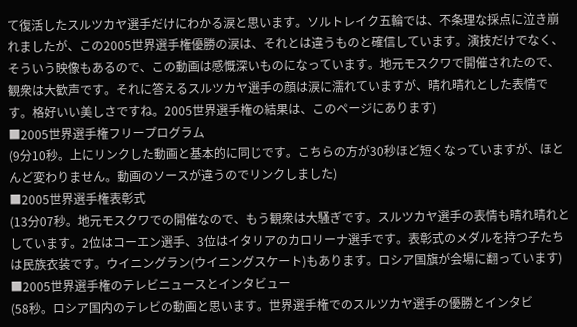て復活したスルツカヤ選手だけにわかる涙と思います。ソルトレイク五輪では、不条理な採点に泣き崩れましたが、この2005世界選手権優勝の涙は、それとは違うものと確信しています。演技だけでなく、そういう映像もあるので、この動画は感慨深いものになっています。地元モスクワで開催されたので、観衆は大歓声です。それに答えるスルツカヤ選手の顔は涙に濡れていますが、晴れ晴れとした表情です。格好いい美しさですね。2005世界選手権の結果は、このページにあります)
■2005世界選手権フリープログラム
(9分10秒。上にリンクした動画と基本的に同じです。こちらの方が30秒ほど短くなっていますが、ほとんど変わりません。動画のソースが違うのでリンクしました)
■2005世界選手権表彰式
(13分07秒。地元モスクワでの開催なので、もう観衆は大騒ぎです。スルツカヤ選手の表情も晴れ晴れとしています。2位はコーエン選手、3位はイタリアのカロリーナ選手です。表彰式のメダルを持つ子たちは民族衣装です。ウイニングラン(ウイニングスケート)もあります。ロシア国旗が会場に翻っています)
■2005世界選手権のテレビニュースとインタビュー
(58秒。ロシア国内のテレビの動画と思います。世界選手権でのスルツカヤ選手の優勝とインタビ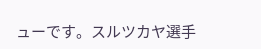ューです。スルツカヤ選手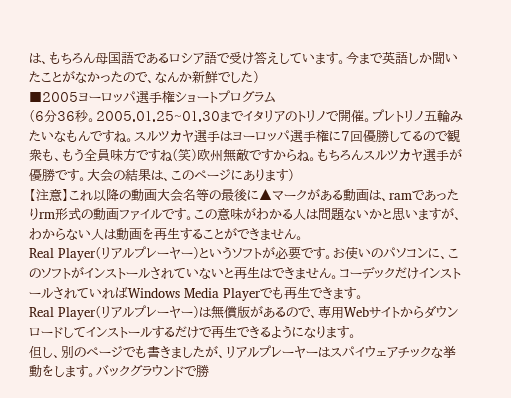は、もちろん母国語であるロシア語で受け答えしています。今まで英語しか聞いたことがなかったので、なんか新鮮でした)
■2005ヨーロッパ選手権ショートプログラム
(6分36秒。2005.01.25~01.30までイタリアのトリノで開催。プレトリノ五輪みたいなもんですね。スルツカヤ選手はヨーロッパ選手権に7回優勝してるので観衆も、もう全員味方ですね(笑)欧州無敵ですからね。もちろんスルツカヤ選手が優勝です。大会の結果は、このページにあります)
【注意】これ以降の動画大会名等の最後に▲マークがある動画は、ramであったりrm形式の動画ファイルです。この意味がわかる人は問題ないかと思いますが、わからない人は動画を再生することができません。
Real Player(リアルプレーヤー)というソフトが必要です。お使いのパソコンに、このソフトがインストールされていないと再生はできません。コーデックだけインストールされていればWindows Media Playerでも再生できます。
Real Player(リアルプレーヤー)は無償版があるので、専用Webサイトからダウンロードしてインストールするだけで再生できるようになります。
但し、別のページでも書きましたが、リアルプレーヤーはスパイウェアチックな挙動をします。バックグラウンドで勝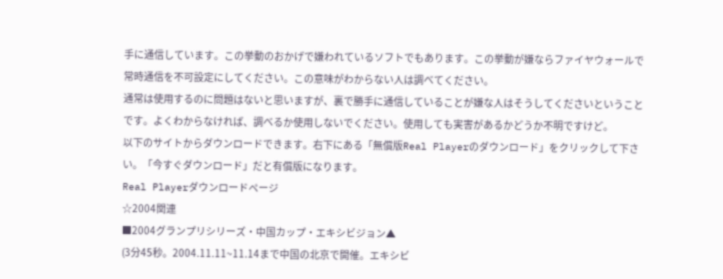手に通信しています。この挙動のおかげで嫌われているソフトでもあります。この挙動が嫌ならファイヤウォールで常時通信を不可設定にしてください。この意味がわからない人は調べてください。
通常は使用するのに問題はないと思いますが、裏で勝手に通信していることが嫌な人はそうしてくださいということです。よくわからなければ、調べるか使用しないでください。使用しても実害があるかどうか不明ですけど。
以下のサイトからダウンロードできます。右下にある「無償版Real Playerのダウンロード」をクリックして下さい。「今すぐダウンロード」だと有償版になります。
Real Playerダウンロードページ
☆2004関連
■2004グランプリシリーズ・中国カップ・エキシビジョン▲
(3分45秒。2004.11.11~11.14まで中国の北京で開催。エキシビ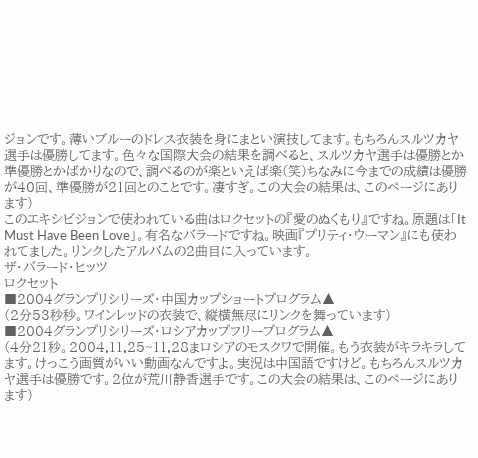ジョンです。薄いブルーのドレス衣装を身にまとい演技してます。もちろんスルツカヤ選手は優勝してます。色々な国際大会の結果を調べると、スルツカヤ選手は優勝とか準優勝とかばかりなので、調べるのが楽といえば楽(笑)ちなみに今までの成績は優勝が40回、準優勝が21回とのことです。凄すぎ。この大会の結果は、このページにあります)
このエキシビジョンで使われている曲はロクセットの『愛のぬくもり』ですね。原題は「It Must Have Been Love」。有名なバラードですね。映画『プリティ・ウーマン』にも使われてました。リンクしたアルバムの2曲目に入っています。
ザ・バラード・ヒッツ
ロクセット
■2004グランプリシリーズ・中国カップショートプログラム▲
(2分53秒秒。ワインレッドの衣装で、縦横無尽にリンクを舞っています)
■2004グランプリシリーズ・ロシアカップフリープログラム▲
(4分21秒。2004.11.25~11.28まロシアのモスクワで開催。もう衣装がキラキラしてます。けっこう画質がいい動画なんですよ。実況は中国語ですけど。もちろんスルツカヤ選手は優勝です。2位が荒川静香選手です。この大会の結果は、このページにあります)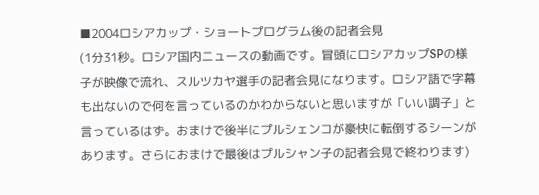■2004ロシアカップ・ショートプログラム後の記者会見
(1分31秒。ロシア国内ニュースの動画です。冒頭にロシアカップSPの様子が映像で流れ、スルツカヤ選手の記者会見になります。ロシア語で字幕も出ないので何を言っているのかわからないと思いますが「いい調子」と言っているはず。おまけで後半にプルシェンコが豪快に転倒するシーンがあります。さらにおまけで最後はプルシャン子の記者会見で終わります)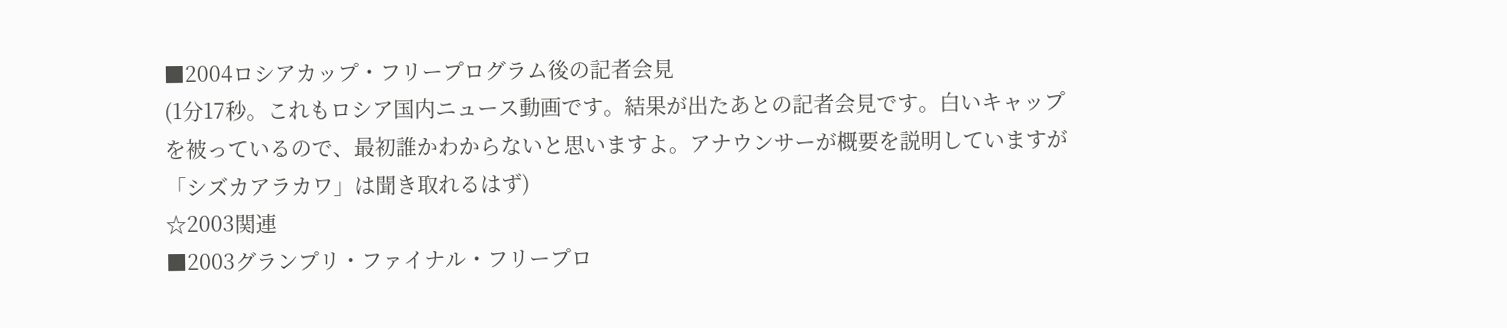■2004ロシアカップ・フリープログラム後の記者会見
(1分17秒。これもロシア国内ニュース動画です。結果が出たあとの記者会見です。白いキャップを被っているので、最初誰かわからないと思いますよ。アナウンサーが概要を説明していますが「シズカアラカワ」は聞き取れるはず)
☆2003関連
■2003グランプリ・ファイナル・フリープロ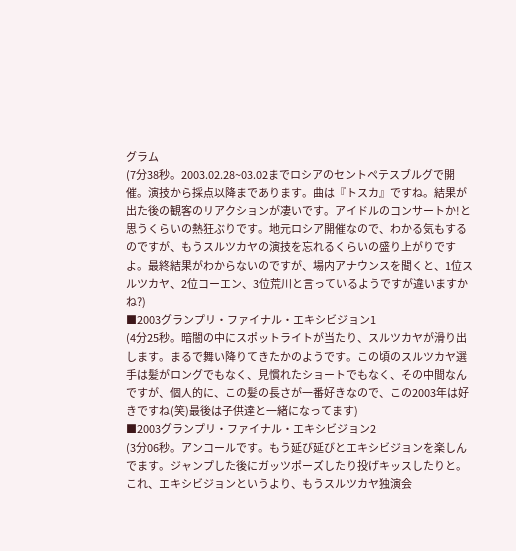グラム
(7分38秒。2003.02.28~03.02までロシアのセントペテスブルグで開催。演技から採点以降まであります。曲は『トスカ』ですね。結果が出た後の観客のリアクションが凄いです。アイドルのコンサートか!と思うくらいの熱狂ぶりです。地元ロシア開催なので、わかる気もするのですが、もうスルツカヤの演技を忘れるくらいの盛り上がりですよ。最終結果がわからないのですが、場内アナウンスを聞くと、1位スルツカヤ、2位コーエン、3位荒川と言っているようですが違いますかね?)
■2003グランプリ・ファイナル・エキシビジョン1
(4分25秒。暗闇の中にスポットライトが当たり、スルツカヤが滑り出します。まるで舞い降りてきたかのようです。この頃のスルツカヤ選手は髪がロングでもなく、見慣れたショートでもなく、その中間なんですが、個人的に、この髪の長さが一番好きなので、この2003年は好きですね(笑)最後は子供達と一緒になってます)
■2003グランプリ・ファイナル・エキシビジョン2
(3分06秒。アンコールです。もう延び延びとエキシビジョンを楽しんでます。ジャンプした後にガッツポーズしたり投げキッスしたりと。これ、エキシビジョンというより、もうスルツカヤ独演会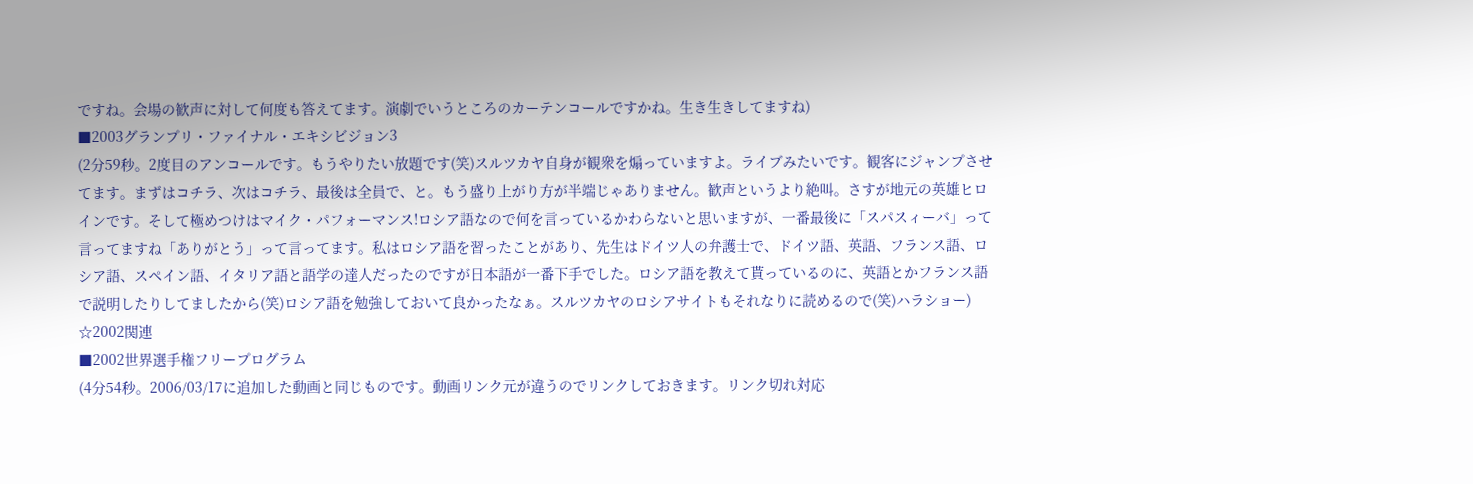ですね。会場の歓声に対して何度も答えてます。演劇でいうところのカーテンコールですかね。生き生きしてますね)
■2003グランプリ・ファイナル・エキシビジョン3
(2分59秒。2度目のアンコールです。もうやりたい放題です(笑)スルツカヤ自身が観衆を煽っていますよ。ライブみたいです。観客にジャンプさせてます。まずはコチラ、次はコチラ、最後は全員で、と。もう盛り上がり方が半端じゃありません。歓声というより絶叫。さすが地元の英雄ヒロインです。そして極めつけはマイク・パフォーマンス!ロシア語なので何を言っているかわらないと思いますが、一番最後に「スパスィーバ」って言ってますね「ありがとう」って言ってます。私はロシア語を習ったことがあり、先生はドイツ人の弁護士で、ドイツ語、英語、フランス語、ロシア語、スペイン語、イタリア語と語学の達人だったのですが日本語が一番下手でした。ロシア語を教えて貰っているのに、英語とかフランス語で説明したりしてましたから(笑)ロシア語を勉強しておいて良かったなぁ。スルツカヤのロシアサイトもそれなりに読めるので(笑)ハラショー)
☆2002関連
■2002世界選手権フリープログラム
(4分54秒。2006/03/17に追加した動画と同じものです。動画リンク元が違うのでリンクしておきます。リンク切れ対応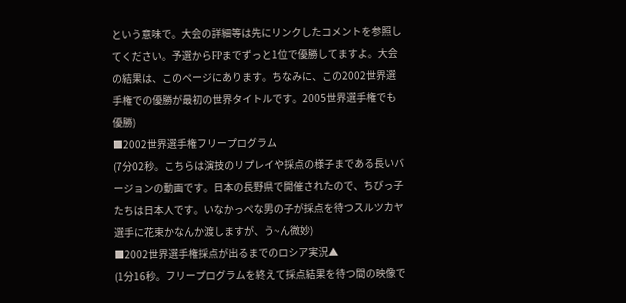という意味で。大会の詳細等は先にリンクしたコメントを参照してください。予選からFPまでずっと1位で優勝してますよ。大会の結果は、このページにあります。ちなみに、この2002世界選手権での優勝が最初の世界タイトルです。2005世界選手権でも優勝)
■2002世界選手権フリープログラム
(7分02秒。こちらは演技のリプレイや採点の様子まである長いバージョンの動画です。日本の長野県で開催されたので、ちびっ子たちは日本人です。いなかっぺな男の子が採点を待つスルツカヤ選手に花束かなんか渡しますが、う~ん微妙)
■2002世界選手権採点が出るまでのロシア実況▲
(1分16秒。フリープログラムを終えて採点結果を待つ間の映像で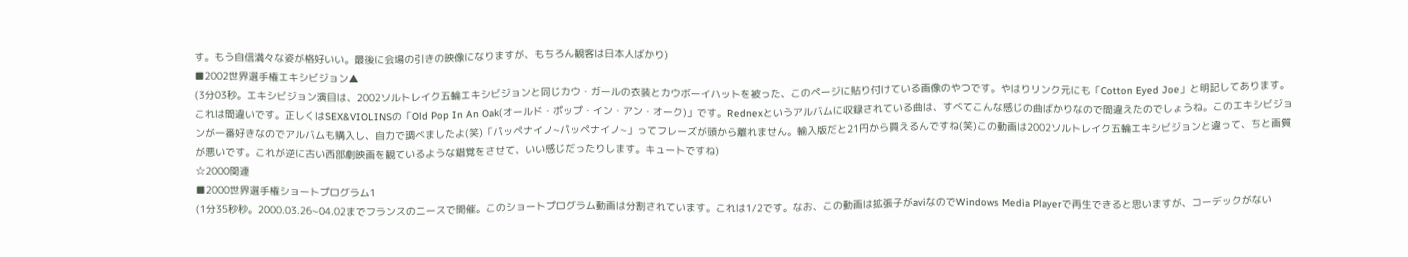す。もう自信満々な姿が格好いい。最後に会場の引きの映像になりますが、もちろん観客は日本人ばかり)
■2002世界選手権エキシビジョン▲
(3分03秒。エキシビジョン演目は、2002ソルトレイク五輪エキシビジョンと同じカウ・ガールの衣装とカウボーイハットを被った、このページに貼り付けている画像のやつです。やはりリンク元にも「Cotton Eyed Joe」と明記してあります。これは間違いです。正しくはSEX&VIOLINSの「Old Pop In An Oak(オールド・ポップ・イン・アン・オーク)」です。Rednexというアルバムに収録されている曲は、すべてこんな感じの曲ばかりなので間違えたのでしょうね。このエキシビジョンが一番好きなのでアルバムも購入し、自力で調べましたよ(笑)「パッペナイノ~パッペナイノ~」ってフレーズが頭から離れません。輸入版だと21円から買えるんですね(笑)この動画は2002ソルトレイク五輪エキシビジョンと違って、ちと画質が悪いです。これが逆に古い西部劇映画を観ているような錯覚をさせて、いい感じだったりします。キュートですね)
☆2000関連
■2000世界選手権ショートプログラム1
(1分35秒秒。2000.03.26~04.02までフランスのニースで開催。このショートプログラム動画は分割されています。これは1/2です。なお、この動画は拡張子がaviなのでWindows Media Playerで再生できると思いますが、コーデックがない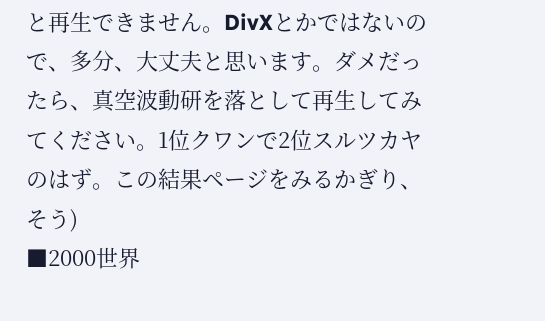と再生できません。DivXとかではないので、多分、大丈夫と思います。ダメだったら、真空波動研を落として再生してみてください。1位クワンで2位スルツカヤのはず。この結果ページをみるかぎり、そう)
■2000世界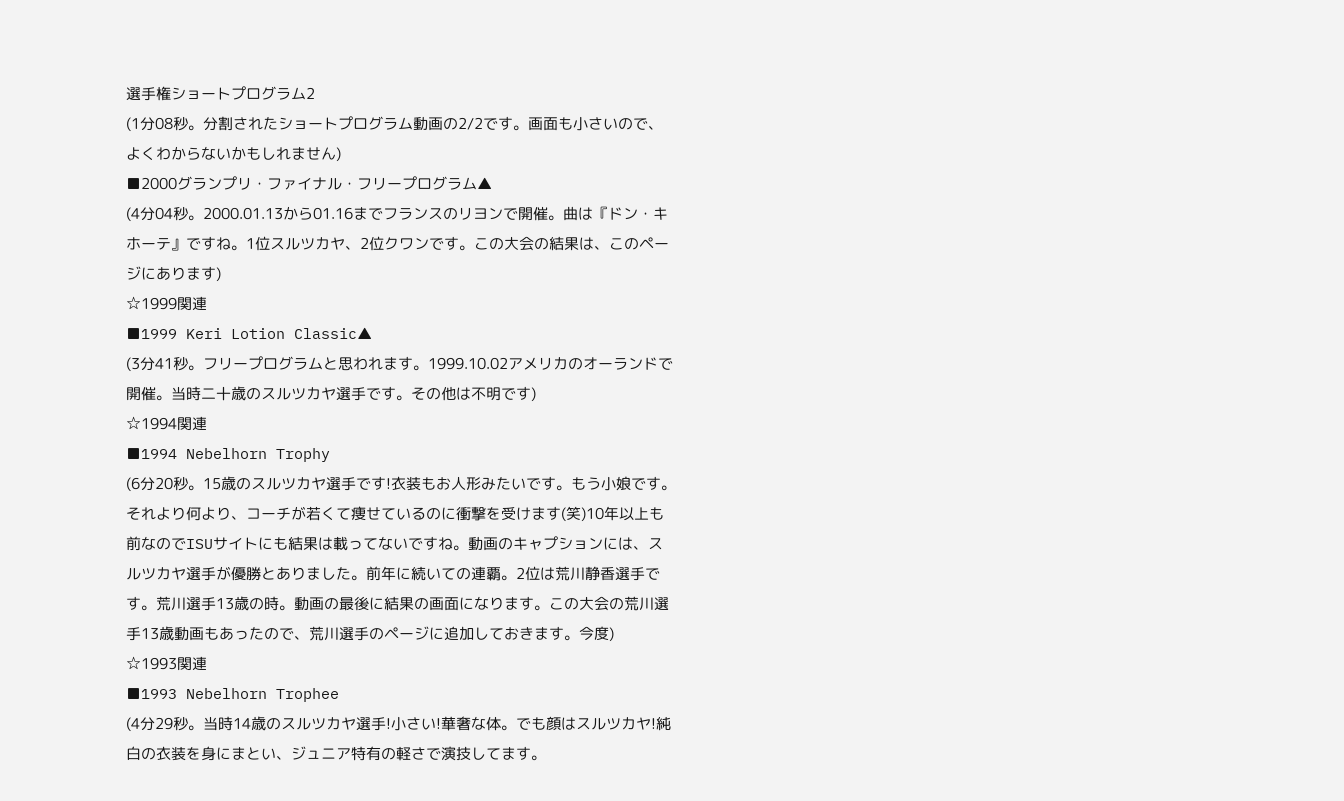選手権ショートプログラム2
(1分08秒。分割されたショートプログラム動画の2/2です。画面も小さいので、よくわからないかもしれません)
■2000グランプリ・ファイナル・フリープログラム▲
(4分04秒。2000.01.13から01.16までフランスのリヨンで開催。曲は『ドン・キホーテ』ですね。1位スルツカヤ、2位クワンです。この大会の結果は、このページにあります)
☆1999関連
■1999 Keri Lotion Classic▲
(3分41秒。フリープログラムと思われます。1999.10.02アメリカのオーランドで開催。当時二十歳のスルツカヤ選手です。その他は不明です)
☆1994関連
■1994 Nebelhorn Trophy
(6分20秒。15歳のスルツカヤ選手です!衣装もお人形みたいです。もう小娘です。それより何より、コーチが若くて痩せているのに衝撃を受けます(笑)10年以上も前なのでISUサイトにも結果は載ってないですね。動画のキャプションには、スルツカヤ選手が優勝とありました。前年に続いての連覇。2位は荒川静香選手です。荒川選手13歳の時。動画の最後に結果の画面になります。この大会の荒川選手13歳動画もあったので、荒川選手のページに追加しておきます。今度)
☆1993関連
■1993 Nebelhorn Trophee
(4分29秒。当時14歳のスルツカヤ選手!小さい!華奢な体。でも顔はスルツカヤ!純白の衣装を身にまとい、ジュニア特有の軽さで演技してます。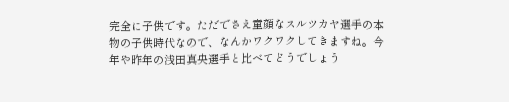完全に子供です。ただでさえ童顔なスルツカヤ選手の本物の子供時代なので、なんかワクワクしてきますね。今年や昨年の浅田真央選手と比べてどうでしょう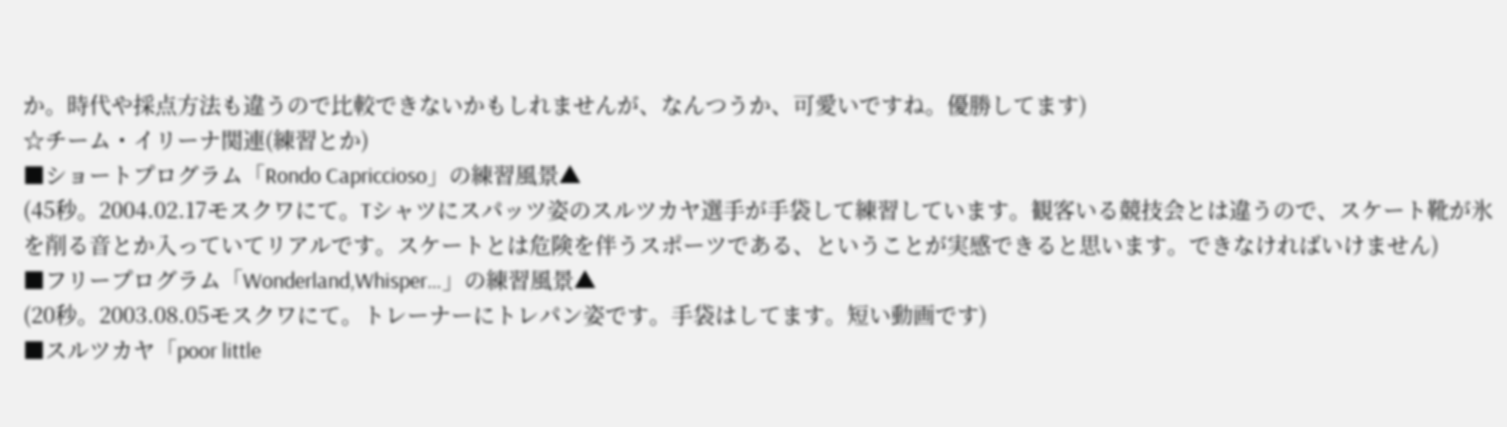か。時代や採点方法も違うので比較できないかもしれませんが、なんつうか、可愛いですね。優勝してます)
☆チーム・イリーナ関連(練習とか)
■ショートプログラム「Rondo Capriccioso」の練習風景▲
(45秒。2004.02.17モスクワにて。Tシャツにスパッツ姿のスルツカヤ選手が手袋して練習しています。観客いる競技会とは違うので、スケート靴が氷を削る音とか入っていてリアルです。スケートとは危険を伴うスポーツである、ということが実感できると思います。できなければいけません)
■フリープログラム「Wonderland,Whisper…」の練習風景▲
(20秒。2003.08.05モスクワにて。トレーナーにトレパン姿です。手袋はしてます。短い動画です)
■スルツカヤ「poor little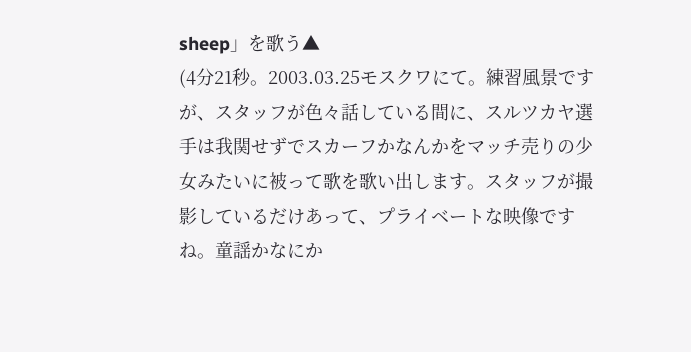sheep」を歌う▲
(4分21秒。2003.03.25モスクワにて。練習風景ですが、スタッフが色々話している間に、スルツカヤ選手は我関せずでスカーフかなんかをマッチ売りの少女みたいに被って歌を歌い出します。スタッフが撮影しているだけあって、プライベートな映像ですね。童謡かなにか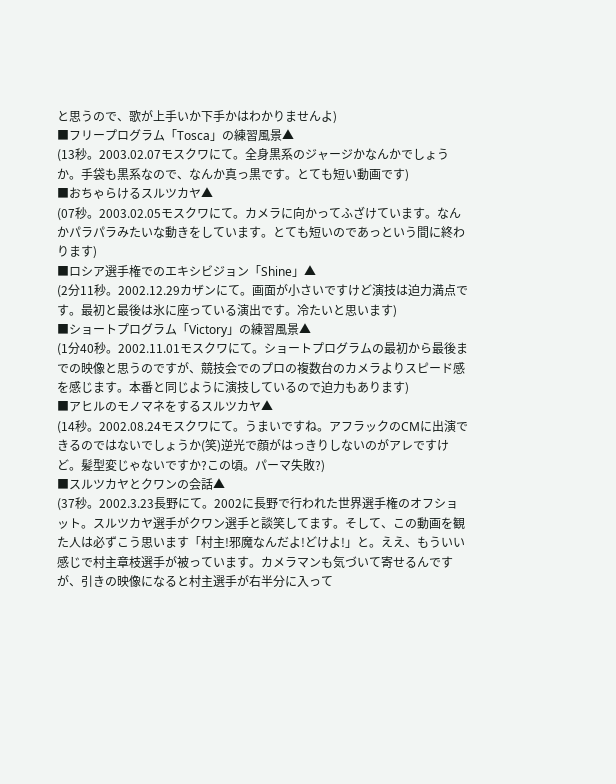と思うので、歌が上手いか下手かはわかりませんよ)
■フリープログラム「Tosca」の練習風景▲
(13秒。2003.02.07モスクワにて。全身黒系のジャージかなんかでしょうか。手袋も黒系なので、なんか真っ黒です。とても短い動画です)
■おちゃらけるスルツカヤ▲
(07秒。2003.02.05モスクワにて。カメラに向かってふざけています。なんかパラパラみたいな動きをしています。とても短いのであっという間に終わります)
■ロシア選手権でのエキシビジョン「Shine」▲
(2分11秒。2002.12.29カザンにて。画面が小さいですけど演技は迫力満点です。最初と最後は氷に座っている演出です。冷たいと思います)
■ショートプログラム「Victory」の練習風景▲
(1分40秒。2002.11.01モスクワにて。ショートプログラムの最初から最後までの映像と思うのですが、競技会でのプロの複数台のカメラよりスピード感を感じます。本番と同じように演技しているので迫力もあります)
■アヒルのモノマネをするスルツカヤ▲
(14秒。2002.08.24モスクワにて。うまいですね。アフラックのCMに出演できるのではないでしょうか(笑)逆光で顔がはっきりしないのがアレですけど。髪型変じゃないですか?この頃。パーマ失敗?)
■スルツカヤとクワンの会話▲
(37秒。2002.3.23長野にて。2002に長野で行われた世界選手権のオフショット。スルツカヤ選手がクワン選手と談笑してます。そして、この動画を観た人は必ずこう思います「村主!邪魔なんだよ!どけよ!」と。ええ、もういい感じで村主章枝選手が被っています。カメラマンも気づいて寄せるんですが、引きの映像になると村主選手が右半分に入って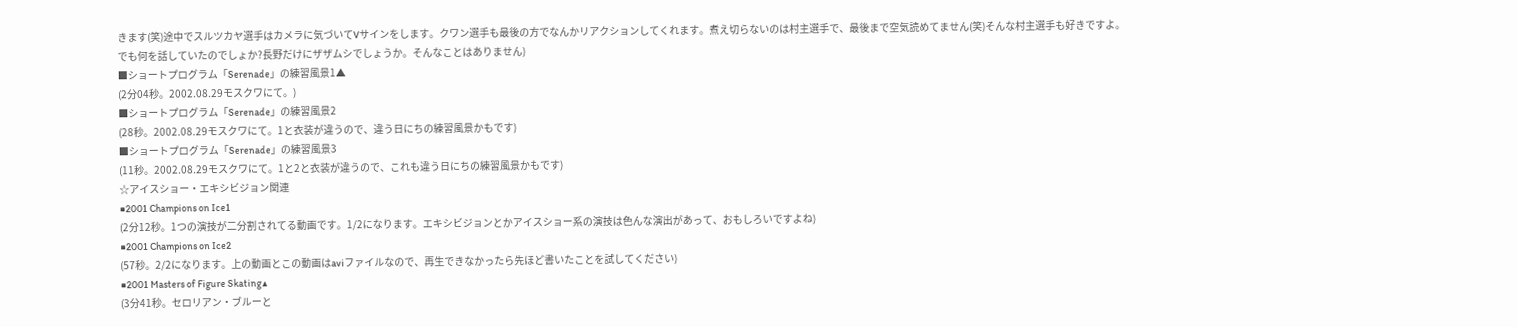きます(笑)途中でスルツカヤ選手はカメラに気づいてVサインをします。クワン選手も最後の方でなんかリアクションしてくれます。煮え切らないのは村主選手で、最後まで空気読めてません(笑)そんな村主選手も好きですよ。でも何を話していたのでしょか?長野だけにザザムシでしょうか。そんなことはありません)
■ショートプログラム「Serenade」の練習風景1▲
(2分04秒。2002.08.29モスクワにて。)
■ショートプログラム「Serenade」の練習風景2
(28秒。2002.08.29モスクワにて。1と衣装が違うので、違う日にちの練習風景かもです)
■ショートプログラム「Serenade」の練習風景3
(11秒。2002.08.29モスクワにて。1と2と衣装が違うので、これも違う日にちの練習風景かもです)
☆アイスショー・エキシビジョン関連
■2001 Champions on Ice1
(2分12秒。1つの演技が二分割されてる動画です。1/2になります。エキシビジョンとかアイスショー系の演技は色んな演出があって、おもしろいですよね)
■2001 Champions on Ice2
(57秒。2/2になります。上の動画とこの動画はaviファイルなので、再生できなかったら先ほど書いたことを試してください)
■2001 Masters of Figure Skating▲
(3分41秒。セロリアン・ブルーと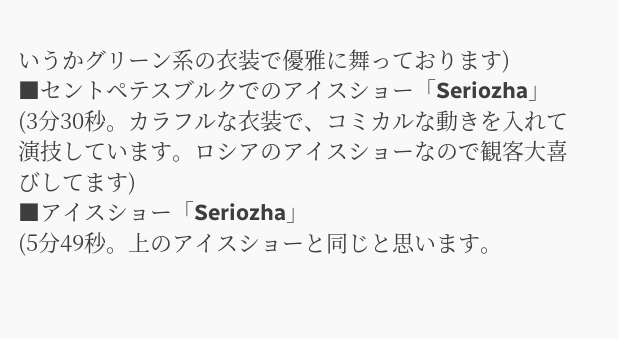いうかグリーン系の衣装で優雅に舞っております)
■セントペテスブルクでのアイスショー「Seriozha」
(3分30秒。カラフルな衣装で、コミカルな動きを入れて演技しています。ロシアのアイスショーなので観客大喜びしてます)
■アイスショー「Seriozha」
(5分49秒。上のアイスショーと同じと思います。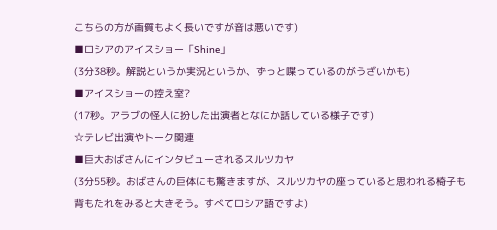こちらの方が画質もよく長いですが音は悪いです)
■ロシアのアイスショー「Shine」
(3分38秒。解説というか実況というか、ずっと喋っているのがうざいかも)
■アイスショーの控え室?
(17秒。アラブの怪人に扮した出演者となにか話している様子です)
☆テレビ出演やトーク関連
■巨大おばさんにインタビューされるスルツカヤ
(3分55秒。おばさんの巨体にも驚きますが、スルツカヤの座っていると思われる椅子も背もたれをみると大きそう。すべてロシア語ですよ)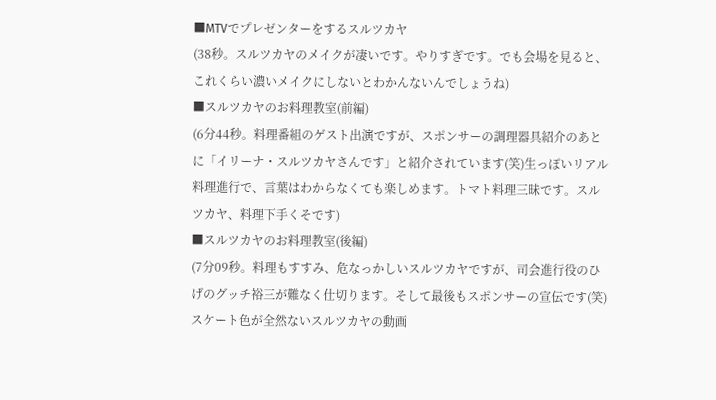■MTVでプレゼンターをするスルツカヤ
(38秒。スルツカヤのメイクが凄いです。やりすぎです。でも会場を見ると、これくらい濃いメイクにしないとわかんないんでしょうね)
■スルツカヤのお料理教室(前編)
(6分44秒。料理番組のゲスト出演ですが、スポンサーの調理器具紹介のあとに「イリーナ・スルツカヤさんです」と紹介されています(笑)生っぽいリアル料理進行で、言葉はわからなくても楽しめます。トマト料理三昧です。スルツカヤ、料理下手くそです)
■スルツカヤのお料理教室(後編)
(7分09秒。料理もすすみ、危なっかしいスルツカヤですが、司会進行役のひげのグッチ裕三が難なく仕切ります。そして最後もスポンサーの宣伝です(笑)スケート色が全然ないスルツカヤの動画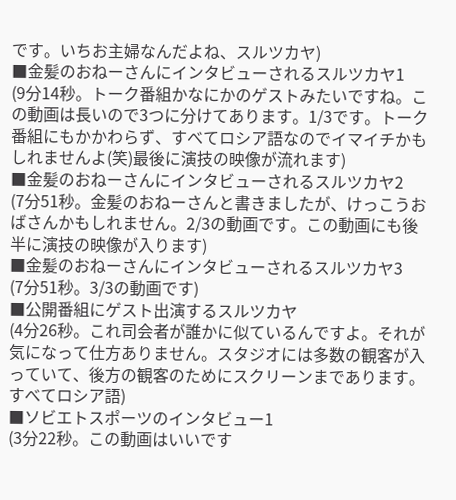です。いちお主婦なんだよね、スルツカヤ)
■金髪のおねーさんにインタビューされるスルツカヤ1
(9分14秒。トーク番組かなにかのゲストみたいですね。この動画は長いので3つに分けてあります。1/3です。トーク番組にもかかわらず、すべてロシア語なのでイマイチかもしれませんよ(笑)最後に演技の映像が流れます)
■金髪のおねーさんにインタビューされるスルツカヤ2
(7分51秒。金髪のおねーさんと書きましたが、けっこうおばさんかもしれません。2/3の動画です。この動画にも後半に演技の映像が入ります)
■金髪のおねーさんにインタビューされるスルツカヤ3
(7分51秒。3/3の動画です)
■公開番組にゲスト出演するスルツカヤ
(4分26秒。これ司会者が誰かに似ているんですよ。それが気になって仕方ありません。スタジオには多数の観客が入っていて、後方の観客のためにスクリーンまであります。すべてロシア語)
■ソビエトスポーツのインタビュー1
(3分22秒。この動画はいいです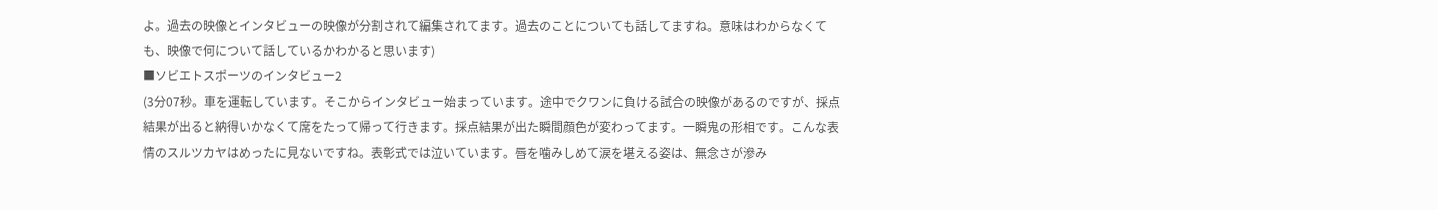よ。過去の映像とインタビューの映像が分割されて編集されてます。過去のことについても話してますね。意味はわからなくても、映像で何について話しているかわかると思います)
■ソビエトスポーツのインタビュー2
(3分07秒。車を運転しています。そこからインタビュー始まっています。途中でクワンに負ける試合の映像があるのですが、採点結果が出ると納得いかなくて席をたって帰って行きます。採点結果が出た瞬間顔色が変わってます。一瞬鬼の形相です。こんな表情のスルツカヤはめったに見ないですね。表彰式では泣いています。唇を噛みしめて涙を堪える姿は、無念さが滲み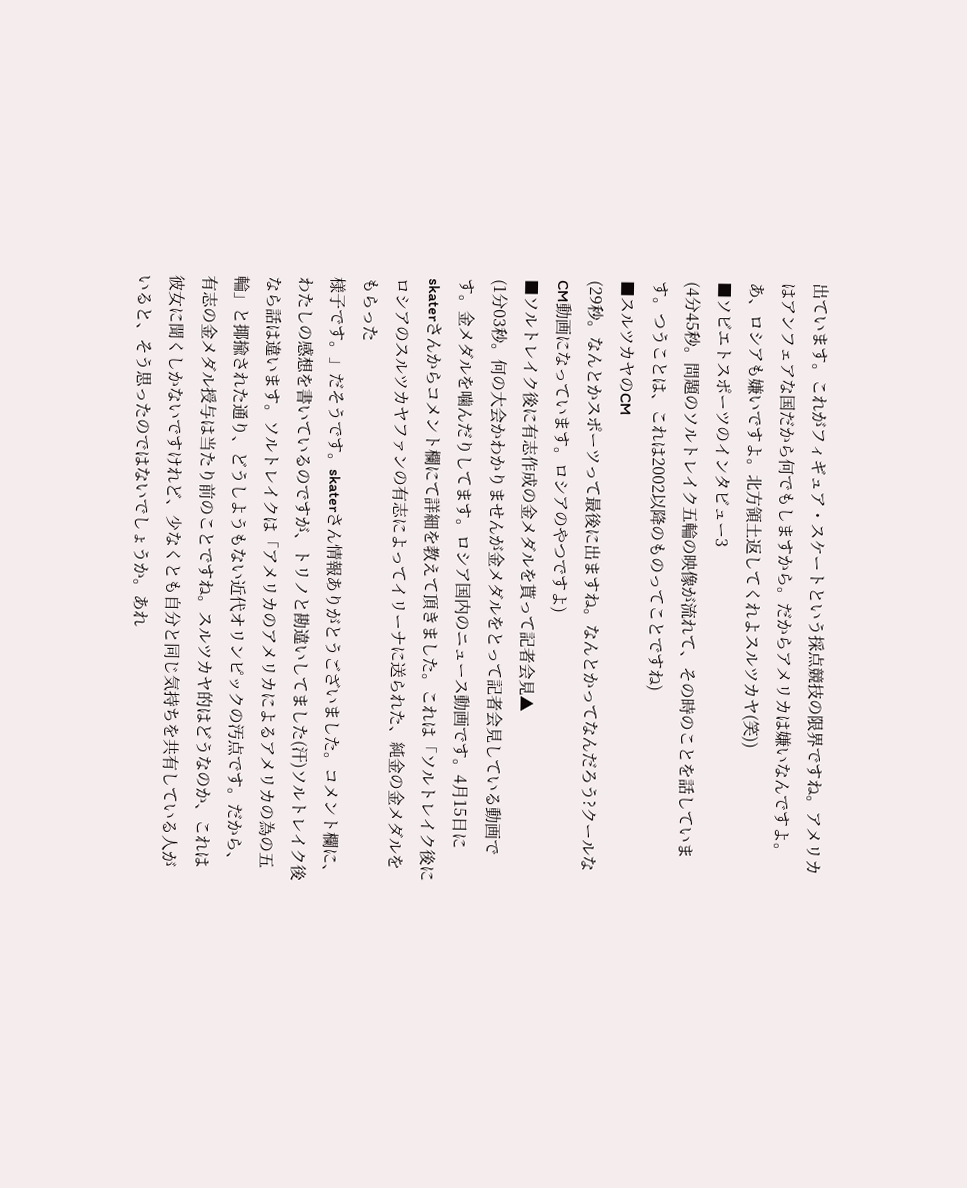出ています。これがフィギュア・スケートという採点競技の限界ですね。アメリカはアンフェアな国だから何でもしますから。だからアメリカは嫌いなんですよ。あ、ロシアも嫌いですよ。北方領土返してくれよスルツカヤ(笑))
■ソビエトスポーツのインタビュー3
(4分45秒。問題のソルトレイク五輪の映像が流れて、その時のことを話しています。つうことは、これは2002以降のものってことですね)
■スルツカヤのCM
(29秒。なんとかスポーツって最後に出ますね。なんとかってなんだろう?クールなCM動画になっています。ロシアのやつですよ)
■ソルトレイク後に有志作成の金メダルを貰って記者会見▲
(1分03秒。何の大会かわかりませんが金メダルをとって記者会見している動画です。金メダルを噛んだりしてます。ロシア国内のニュース動画です。4月15日にskaterさんからコメント欄にて詳細を教えて頂きました。これは「ソルトレイク後にロシアのスルツカヤファンの有志によってイリーナに送られた、純金の金メダルをもらった
様子です。」だそうです。skaterさん情報ありがとうございました。コメント欄に、わたしの感想を書いているのですが、トリノと勘違いしてました(汗)ソルトレイク後なら話は違います。ソルトレイクは「アメリカのアメリカによるアメリカの為の五輪」と揶揄された通り、どうしようもない近代オリンピックの汚点です。だから、有志の金メダル授与は当たり前のことですね。スルツカヤ的はどうなのか、これは彼女に聞くしかないですけれど、少なくとも自分と同じ気持ちを共有している人がいると、そう思ったのではないでしょうか。あれ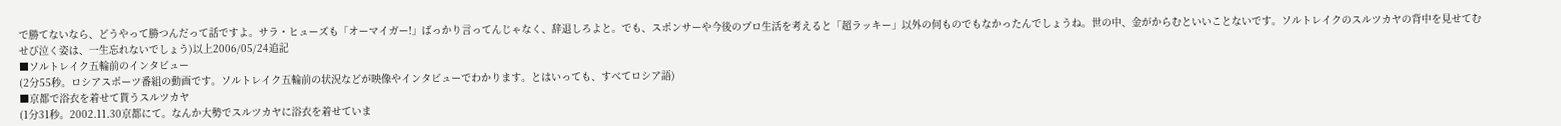で勝てないなら、どうやって勝つんだって話ですよ。サラ・ヒューズも「オーマイガー!」ばっかり言ってんじゃなく、辞退しろよと。でも、スポンサーや今後のプロ生活を考えると「超ラッキー」以外の何ものでもなかったんでしょうね。世の中、金がからむといいことないです。ソルトレイクのスルツカヤの背中を見せてむせび泣く姿は、一生忘れないでしょう)以上2006/05/24追記
■ソルトレイク五輪前のインタビュー
(2分55秒。ロシアスポーツ番組の動画です。ソルトレイク五輪前の状況などが映像やインタビューでわかります。とはいっても、すべてロシア語)
■京都で浴衣を着せて貰うスルツカヤ
(1分31秒。2002.11.30京都にて。なんか大勢でスルツカヤに浴衣を着せていま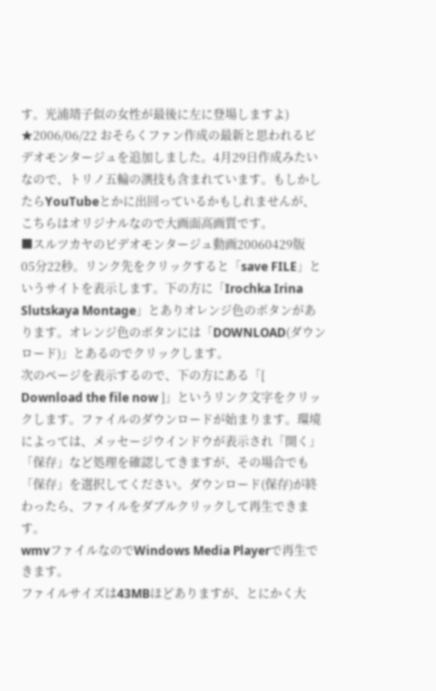す。光浦靖子似の女性が最後に左に登場しますよ)
★2006/06/22 おそらくファン作成の最新と思われるビデオモンタージュを追加しました。4月29日作成みたいなので、トリノ五輪の演技も含まれています。もしかしたらYouTubeとかに出回っているかもしれませんが、こちらはオリジナルなので大画面高画質です。
■スルツカヤのビデオモンタージュ動画20060429版
05分22秒。リンク先をクリックすると「save FILE」というサイトを表示します。下の方に「Irochka Irina Slutskaya Montage」とありオレンジ色のボタンがあります。オレンジ色のボタンには「DOWNLOAD(ダウンロード)」とあるのでクリックします。
次のページを表示するので、下の方にある「[ Download the file now ]」というリンク文字をクリックします。ファイルのダウンロードが始まります。環境によっては、メッセージウインドウが表示され「開く」「保存」など処理を確認してきますが、その場合でも「保存」を選択してください。ダウンロード(保存)が終わったら、ファイルをダブルクリックして再生できます。
wmvファイルなのでWindows Media Playerで再生できます。
ファイルサイズは43MBほどありますが、とにかく大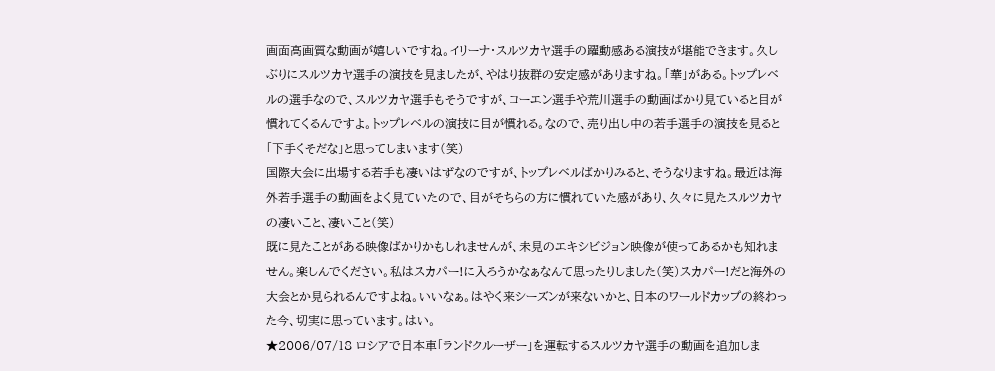画面高画質な動画が嬉しいですね。イリーナ・スルツカヤ選手の躍動感ある演技が堪能できます。久しぶりにスルツカヤ選手の演技を見ましたが、やはり抜群の安定感がありますね。「華」がある。トップレベルの選手なので、スルツカヤ選手もそうですが、コーエン選手や荒川選手の動画ばかり見ていると目が慣れてくるんですよ。トップレベルの演技に目が慣れる。なので、売り出し中の若手選手の演技を見ると「下手くそだな」と思ってしまいます(笑)
国際大会に出場する若手も凄いはずなのですが、トップレベルばかりみると、そうなりますね。最近は海外若手選手の動画をよく見ていたので、目がそちらの方に慣れていた感があり、久々に見たスルツカヤの凄いこと、凄いこと(笑)
既に見たことがある映像ばかりかもしれませんが、未見のエキシビジョン映像が使ってあるかも知れません。楽しんでください。私はスカパー!に入ろうかなぁなんて思ったりしました(笑)スカパー!だと海外の大会とか見られるんですよね。いいなぁ。はやく来シーズンが来ないかと、日本のワールドカップの終わった今、切実に思っています。はい。
★2006/07/18 ロシアで日本車「ランドクルーザー」を運転するスルツカヤ選手の動画を追加しま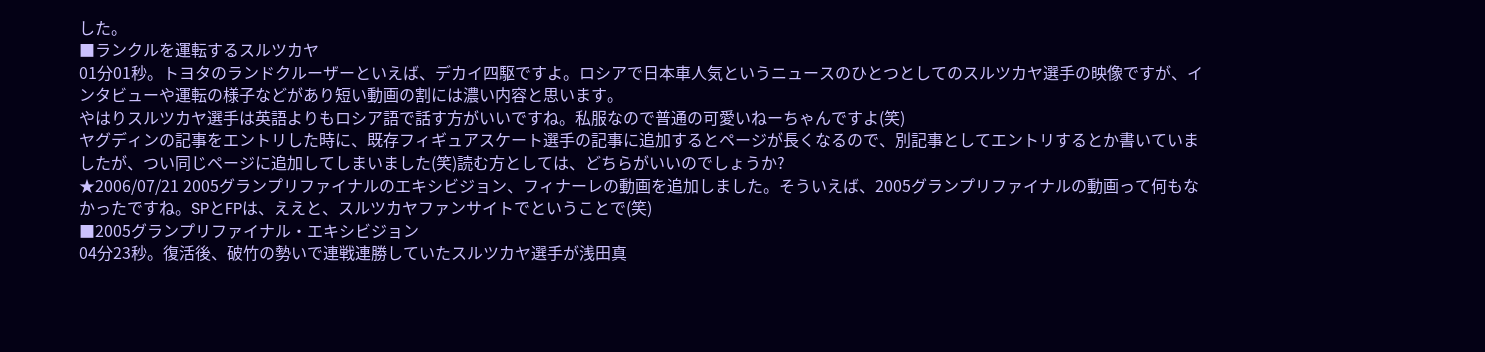した。
■ランクルを運転するスルツカヤ
01分01秒。トヨタのランドクルーザーといえば、デカイ四駆ですよ。ロシアで日本車人気というニュースのひとつとしてのスルツカヤ選手の映像ですが、インタビューや運転の様子などがあり短い動画の割には濃い内容と思います。
やはりスルツカヤ選手は英語よりもロシア語で話す方がいいですね。私服なので普通の可愛いねーちゃんですよ(笑)
ヤグディンの記事をエントリした時に、既存フィギュアスケート選手の記事に追加するとページが長くなるので、別記事としてエントリするとか書いていましたが、つい同じページに追加してしまいました(笑)読む方としては、どちらがいいのでしょうか?
★2006/07/21 2005グランプリファイナルのエキシビジョン、フィナーレの動画を追加しました。そういえば、2005グランプリファイナルの動画って何もなかったですね。SPとFPは、ええと、スルツカヤファンサイトでということで(笑)
■2005グランプリファイナル・エキシビジョン
04分23秒。復活後、破竹の勢いで連戦連勝していたスルツカヤ選手が浅田真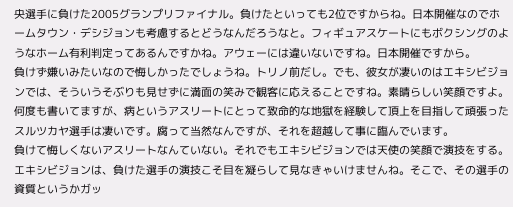央選手に負けた2005グランプリファイナル。負けたといっても2位ですからね。日本開催なのでホームタウン・デシジョンも考慮するとどうなんだろうなと。フィギュアスケートにもボクシングのようなホーム有利判定ってあるんですかね。アウェーには違いないですね。日本開催ですから。
負けず嫌いみたいなので悔しかったでしょうね。トリノ前だし。でも、彼女が凄いのはエキシビジョンでは、そういうそぶりも見せずに満面の笑みで観客に応えることですね。素晴らしい笑顔ですよ。何度も書いてますが、病というアスリートにとって致命的な地獄を経験して頂上を目指して頑張ったスルツカヤ選手は凄いです。腐って当然なんですが、それを超越して事に臨んでいます。
負けて悔しくないアスリートなんていない。それでもエキシビジョンでは天使の笑顔で演技をする。エキシビジョンは、負けた選手の演技こそ目を凝らして見なきゃいけませんね。そこで、その選手の資質というかガッ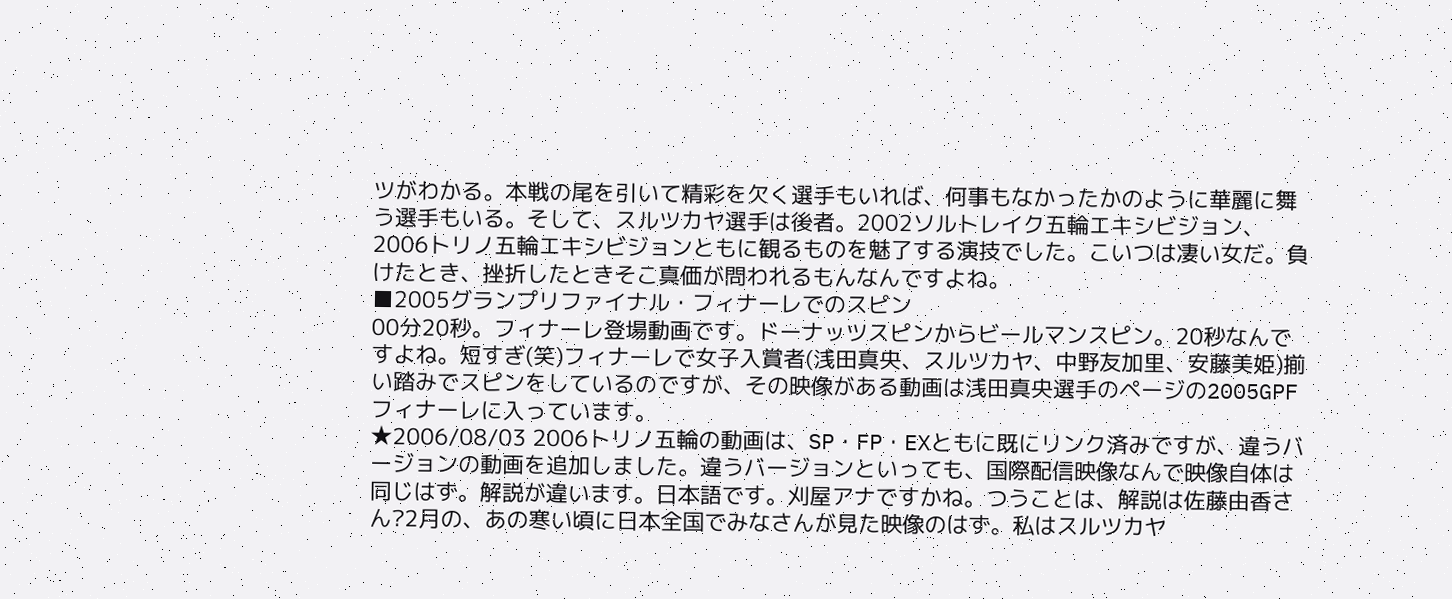ツがわかる。本戦の尾を引いて精彩を欠く選手もいれば、何事もなかったかのように華麗に舞う選手もいる。そして、スルツカヤ選手は後者。2002ソルトレイク五輪エキシビジョン、2006トリノ五輪エキシビジョンともに観るものを魅了する演技でした。こいつは凄い女だ。負けたとき、挫折したときそこ真価が問われるもんなんですよね。
■2005グランプリファイナル・フィナーレでのスピン
00分20秒。フィナーレ登場動画です。ドーナッツスピンからビールマンスピン。20秒なんですよね。短すぎ(笑)フィナーレで女子入賞者(浅田真央、スルツカヤ、中野友加里、安藤美姫)揃い踏みでスピンをしているのですが、その映像がある動画は浅田真央選手のページの2005GPFフィナーレに入っています。
★2006/08/03 2006トリノ五輪の動画は、SP・FP・EXともに既にリンク済みですが、違うバージョンの動画を追加しました。違うバージョンといっても、国際配信映像なんで映像自体は同じはず。解説が違います。日本語です。刈屋アナですかね。つうことは、解説は佐藤由香さん?2月の、あの寒い頃に日本全国でみなさんが見た映像のはず。私はスルツカヤ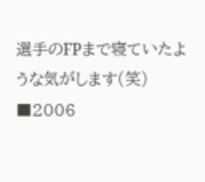選手のFPまで寝ていたような気がします(笑)
■2006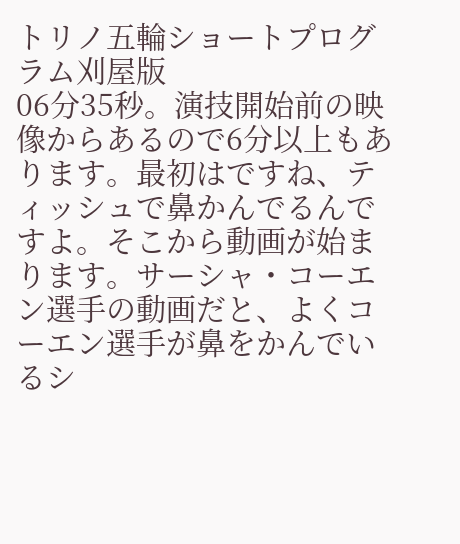トリノ五輪ショートプログラム刈屋版
06分35秒。演技開始前の映像からあるので6分以上もあります。最初はですね、ティッシュで鼻かんでるんですよ。そこから動画が始まります。サーシャ・コーエン選手の動画だと、よくコーエン選手が鼻をかんでいるシ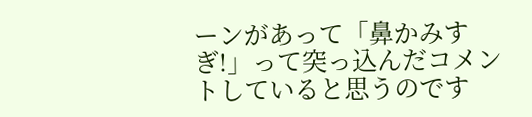ーンがあって「鼻かみすぎ!」って突っ込んだコメントしていると思うのです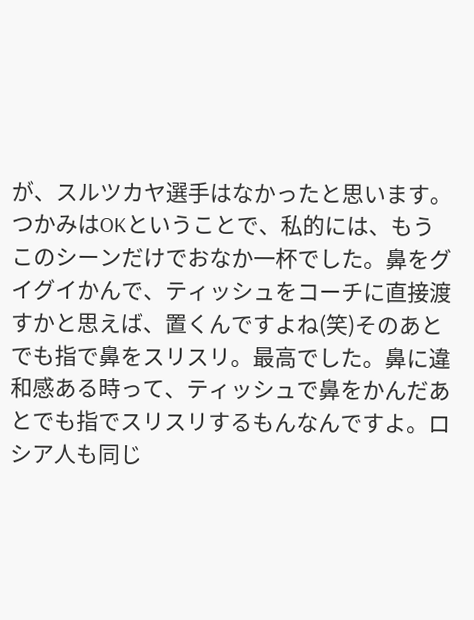が、スルツカヤ選手はなかったと思います。
つかみはOKということで、私的には、もうこのシーンだけでおなか一杯でした。鼻をグイグイかんで、ティッシュをコーチに直接渡すかと思えば、置くんですよね(笑)そのあとでも指で鼻をスリスリ。最高でした。鼻に違和感ある時って、ティッシュで鼻をかんだあとでも指でスリスリするもんなんですよ。ロシア人も同じ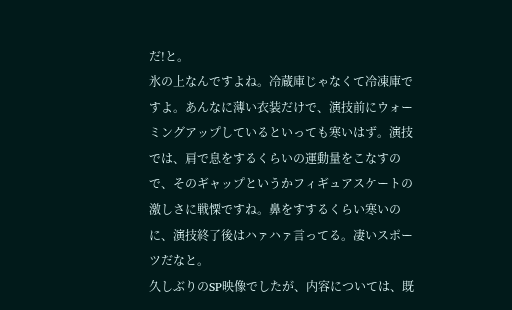だ!と。
氷の上なんですよね。冷蔵庫じゃなくて冷凍庫ですよ。あんなに薄い衣装だけで、演技前にウォーミングアップしているといっても寒いはず。演技では、肩で息をするくらいの運動量をこなすので、そのギャップというかフィギュアスケートの激しさに戦慄ですね。鼻をすするくらい寒いのに、演技終了後はハァハァ言ってる。凄いスポーツだなと。
久しぶりのSP映像でしたが、内容については、既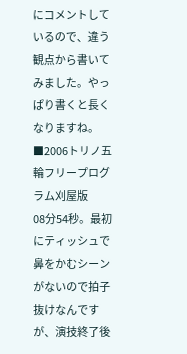にコメントしているので、違う観点から書いてみました。やっぱり書くと長くなりますね。
■2006トリノ五輪フリープログラム刈屋版
08分54秒。最初にティッシュで鼻をかむシーンがないので拍子抜けなんですが、演技終了後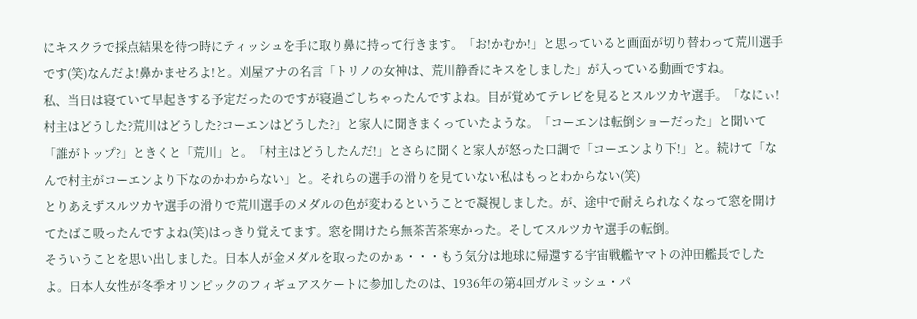にキスクラで採点結果を待つ時にティッシュを手に取り鼻に持って行きます。「お!かむか!」と思っていると画面が切り替わって荒川選手です(笑)なんだよ!鼻かませろよ!と。刈屋アナの名言「トリノの女神は、荒川静香にキスをしました」が入っている動画ですね。
私、当日は寝ていて早起きする予定だったのですが寝過ごしちゃったんですよね。目が覚めてテレビを見るとスルツカヤ選手。「なにぃ!村主はどうした?荒川はどうした?コーエンはどうした?」と家人に聞きまくっていたような。「コーエンは転倒ショーだった」と聞いて「誰がトップ?」ときくと「荒川」と。「村主はどうしたんだ!」とさらに聞くと家人が怒った口調で「コーエンより下!」と。続けて「なんで村主がコーエンより下なのかわからない」と。それらの選手の滑りを見ていない私はもっとわからない(笑)
とりあえずスルツカヤ選手の滑りで荒川選手のメダルの色が変わるということで凝視しました。が、途中で耐えられなくなって窓を開けてたばこ吸ったんですよね(笑)はっきり覚えてます。窓を開けたら無茶苦茶寒かった。そしてスルツカヤ選手の転倒。
そういうことを思い出しました。日本人が金メダルを取ったのかぁ・・・もう気分は地球に帰還する宇宙戦艦ヤマトの沖田艦長でしたよ。日本人女性が冬季オリンピックのフィギュアスケートに参加したのは、1936年の第4回ガルミッシュ・パ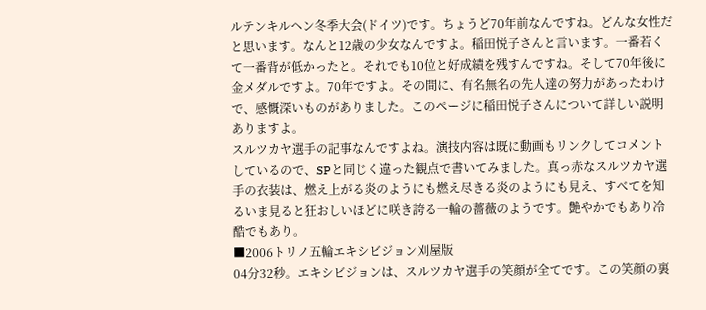ルテンキルヘン冬季大会(ドイツ)です。ちょうど70年前なんですね。どんな女性だと思います。なんと12歳の少女なんですよ。稲田悦子さんと言います。一番若くて一番背が低かったと。それでも10位と好成績を残すんですね。そして70年後に金メダルですよ。70年ですよ。その間に、有名無名の先人達の努力があったわけで、感慨深いものがありました。このページに稲田悦子さんについて詳しい説明ありますよ。
スルツカヤ選手の記事なんですよね。演技内容は既に動画もリンクしてコメントしているので、SPと同じく違った観点で書いてみました。真っ赤なスルツカヤ選手の衣装は、燃え上がる炎のようにも燃え尽きる炎のようにも見え、すべてを知るいま見ると狂おしいほどに咲き誇る一輪の薔薇のようです。艶やかでもあり冷酷でもあり。
■2006トリノ五輪エキシビジョン刈屋版
04分32秒。エキシビジョンは、スルツカヤ選手の笑顔が全てです。この笑顔の裏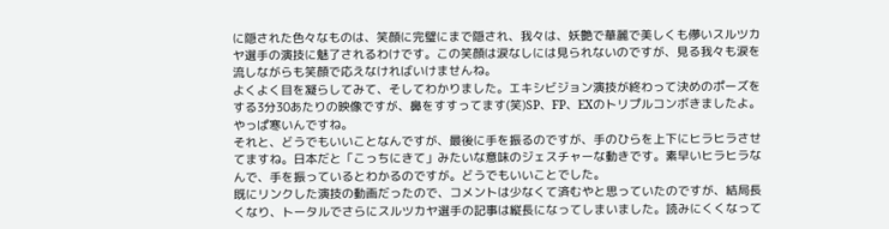に隠された色々なものは、笑顔に完璧にまで隠され、我々は、妖艶で華麗で美しくも儚いスルツカヤ選手の演技に魅了されるわけです。この笑顔は涙なしには見られないのですが、見る我々も涙を流しながらも笑顔で応えなければいけませんね。
よくよく目を凝らしてみて、そしてわかりました。エキシビジョン演技が終わって決めのポーズをする3分30あたりの映像ですが、鼻をすすってます(笑)SP、FP、EXのトリプルコンボきましたよ。やっぱ寒いんですね。
それと、どうでもいいことなんですが、最後に手を振るのですが、手のひらを上下にヒラヒラさせてますね。日本だと「こっちにきて」みたいな意味のジェスチャーな動きです。素早いヒラヒラなんで、手を振っているとわかるのですが。どうでもいいことでした。
既にリンクした演技の動画だったので、コメントは少なくて済むやと思っていたのですが、結局長くなり、トータルでさらにスルツカヤ選手の記事は縦長になってしまいました。読みにくくなって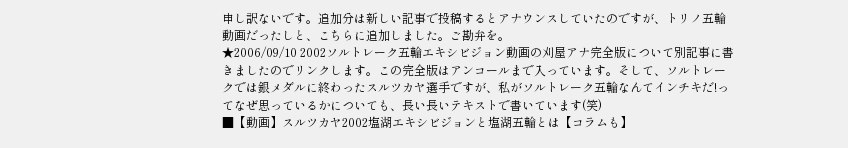申し訳ないです。追加分は新しい記事で投稿するとアナウンスしていたのですが、トリノ五輪動画だったしと、こちらに追加しました。ご勘弁を。
★2006/09/10 2002ソルトレーク五輪エキシビジョン動画の刈屋アナ完全版について別記事に書きましたのでリンクします。この完全版はアンコールまで入っています。そして、ソルトレークでは銀メダルに終わったスルツカヤ選手ですが、私がソルトレーク五輪なんてインチキだ!ってなぜ思っているかについても、長い長いテキストで書いています(笑)
■【動画】スルツカヤ2002塩湖エキシビジョンと塩湖五輪とは【コラムも】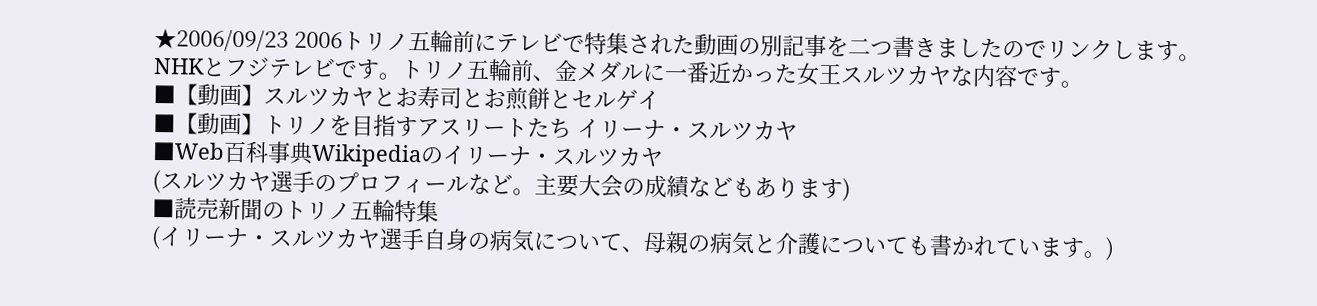★2006/09/23 2006トリノ五輪前にテレビで特集された動画の別記事を二つ書きましたのでリンクします。NHKとフジテレビです。トリノ五輪前、金メダルに一番近かった女王スルツカヤな内容です。
■【動画】スルツカヤとお寿司とお煎餅とセルゲイ
■【動画】トリノを目指すアスリートたち イリーナ・スルツカヤ
■Web百科事典Wikipediaのイリーナ・スルツカヤ
(スルツカヤ選手のプロフィールなど。主要大会の成績などもあります)
■読売新聞のトリノ五輪特集
(イリーナ・スルツカヤ選手自身の病気について、母親の病気と介護についても書かれています。)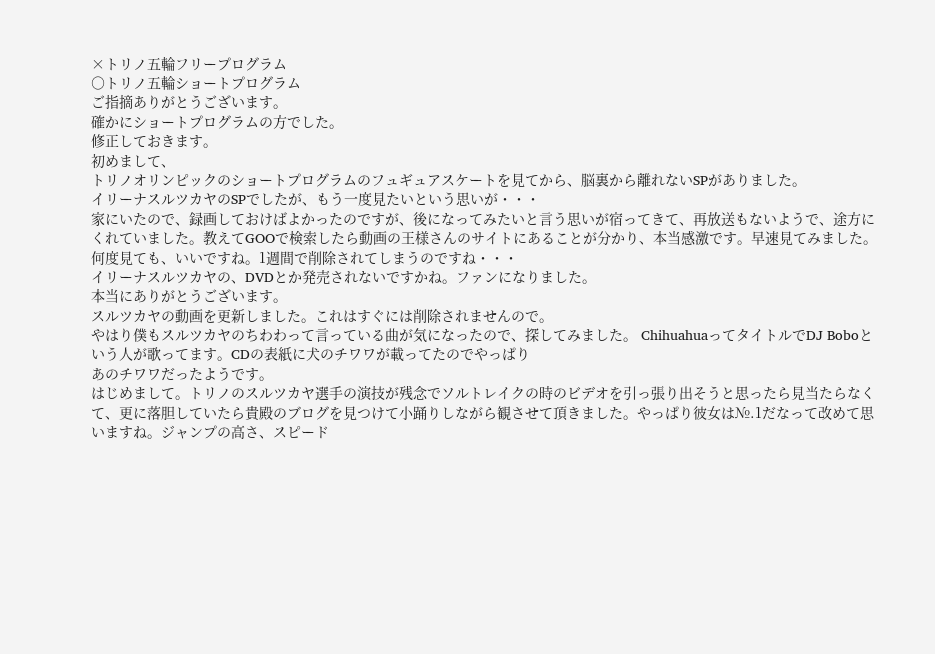×トリノ五輪フリープログラム
○トリノ五輪ショートプログラム
ご指摘ありがとうございます。
確かにショートプログラムの方でした。
修正しておきます。
初めまして、
トリノオリンピックのショートプログラムのフュギュアスケートを見てから、脳裏から離れないSPがありました。
イリーナスルツカヤのSPでしたが、もう一度見たいという思いが・・・
家にいたので、録画しておけばよかったのですが、後になってみたいと言う思いが宿ってきて、再放送もないようで、途方にくれていました。教えてGOOで検索したら動画の王様さんのサイトにあることが分かり、本当感激です。早速見てみました。
何度見ても、いいですね。1週間で削除されてしまうのですね・・・
イリーナスルツカヤの、DVDとか発売されないですかね。ファンになりました。
本当にありがとうございます。
スルツカヤの動画を更新しました。これはすぐには削除されませんので。
やはり僕もスルツカヤのちわわって言っている曲が気になったので、探してみました。 ChihuahuaってタイトルでDJ Boboという人が歌ってます。CDの表紙に犬のチワワが載ってたのでやっぱり
あのチワワだったようです。
はじめまして。トリノのスルツカヤ選手の演技が残念でソルトレイクの時のビデオを引っ張り出そうと思ったら見当たらなくて、更に落胆していたら貴殿のブログを見つけて小踊りしながら観させて頂きました。やっぱり彼女は№.1だなって改めて思いますね。ジャンプの高さ、スピード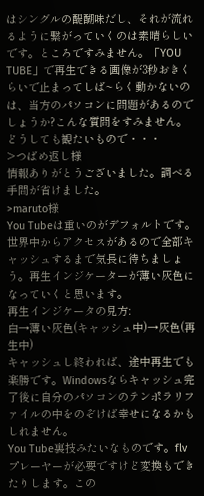はシングルの醍醐味だし、それが流れるように繋がっていくのは素晴らしいです。ところですみません。「YOU TUBE」で再生できる画像が3秒おきくらいで止まってしば~らく動かないのは、当方のパソコンに問題があるのでしょうか?こんな質問をすみません。どうしても観たいもので・・・
>つばめ返し様
情報ありがとうございました。調べる手間が省けました。
>maruto様
You Tubeは重いのがデフォルトです。世界中からアクセスがあるので全部キャッシュするまで気長に待ちましょう。再生インジケーターが薄い灰色になっていくと思います。
再生インジケータの見方:
白→薄い灰色(キャッシュ中)→灰色(再生中)
キャッシュし終われば、途中再生でも楽勝です。Windowsならキャッシュ完了後に自分のパソコンのテンポラリファイルの中をのぞけば幸せになるかもしれません。
You Tube裏技みたいなものです。flvプレーヤーが必要ですけど変換もできたりします。この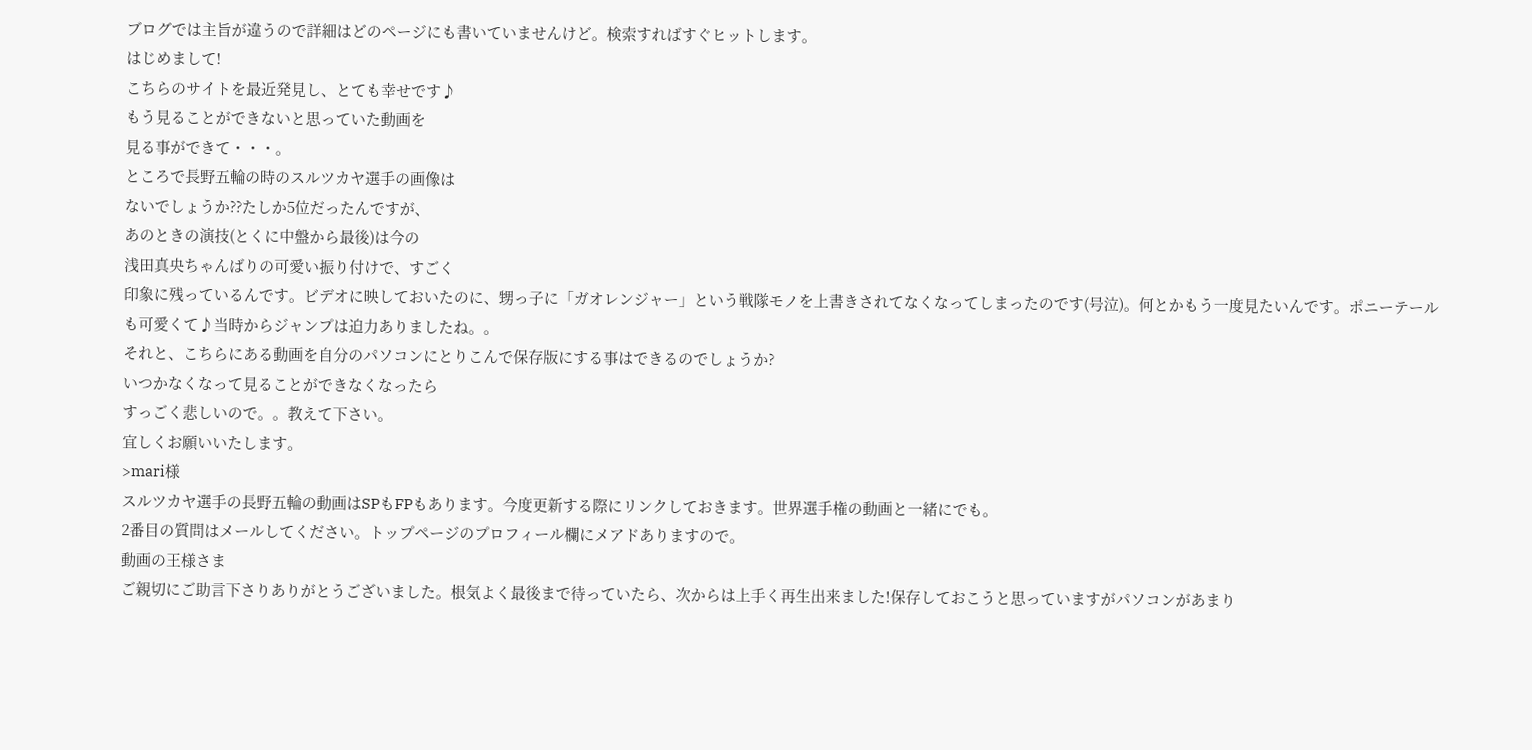ブログでは主旨が違うので詳細はどのページにも書いていませんけど。検索すればすぐヒットします。
はじめまして!
こちらのサイトを最近発見し、とても幸せです♪
もう見ることができないと思っていた動画を
見る事ができて・・・。
ところで長野五輪の時のスルツカヤ選手の画像は
ないでしょうか??たしか5位だったんですが、
あのときの演技(とくに中盤から最後)は今の
浅田真央ちゃんばりの可愛い振り付けで、すごく
印象に残っているんです。ビデオに映しておいたのに、甥っ子に「ガオレンジャー」という戦隊モノを上書きされてなくなってしまったのです(号泣)。何とかもう一度見たいんです。ポニーテールも可愛くて♪当時からジャンプは迫力ありましたね。。
それと、こちらにある動画を自分のパソコンにとりこんで保存版にする事はできるのでしょうか?
いつかなくなって見ることができなくなったら
すっごく悲しいので。。教えて下さい。
宜しくお願いいたします。
>mari様
スルツカヤ選手の長野五輪の動画はSPもFPもあります。今度更新する際にリンクしておきます。世界選手権の動画と一緒にでも。
2番目の質問はメールしてください。トップページのプロフィール欄にメアドありますので。
動画の王様さま
ご親切にご助言下さりありがとうございました。根気よく最後まで待っていたら、次からは上手く再生出来ました!保存しておこうと思っていますがパソコンがあまり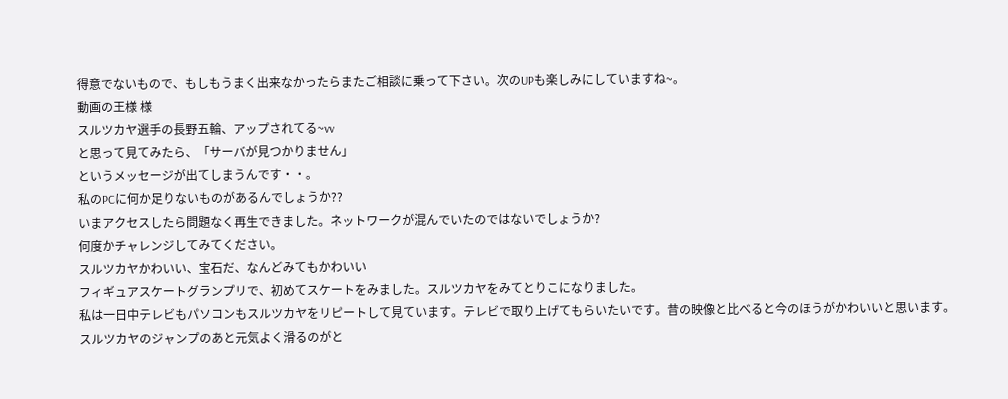得意でないもので、もしもうまく出来なかったらまたご相談に乗って下さい。次のUPも楽しみにしていますね~。
動画の王様 様
スルツカヤ選手の長野五輪、アップされてる~vv
と思って見てみたら、「サーバが見つかりません」
というメッセージが出てしまうんです・・。
私のPCに何か足りないものがあるんでしょうか??
いまアクセスしたら問題なく再生できました。ネットワークが混んでいたのではないでしょうか?
何度かチャレンジしてみてください。
スルツカヤかわいい、宝石だ、なんどみてもかわいい
フィギュアスケートグランプリで、初めてスケートをみました。スルツカヤをみてとりこになりました。
私は一日中テレビもパソコンもスルツカヤをリピートして見ています。テレビで取り上げてもらいたいです。昔の映像と比べると今のほうがかわいいと思います。
スルツカヤのジャンプのあと元気よく滑るのがと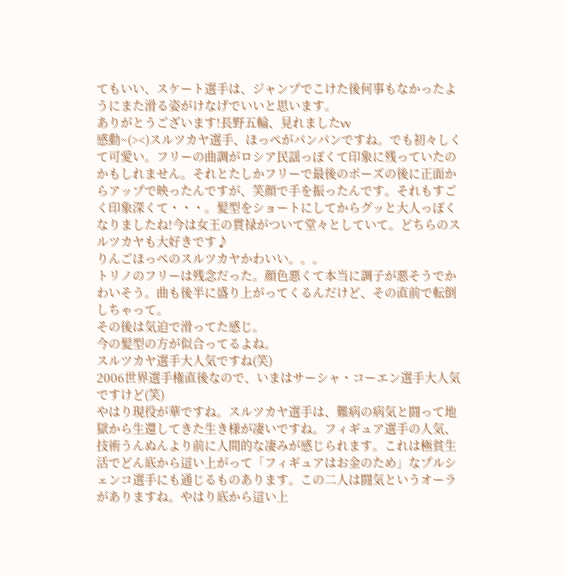てもいい、スケート選手は、ジャンプでこけた後何事もなかったようにまた滑る姿がけなげでいいと思います。
ありがとうございます!長野五輪、見れましたvv
感動~(><)スルツカヤ選手、ほっぺがパンパンですね。でも初々しくて可愛い。フリーの曲調がロシア民謡っぽくて印象に残っていたのかもしれません。それとたしかフリーで最後のポーズの後に正面からアップで映ったんですが、笑顔で手を振ったんです。それもすごく印象深くて・・・。髪型をショートにしてからグッと大人っぽくなりましたね!今は女王の貫禄がついて堂々としていて。どちらのスルツカヤも大好きです♪
りんごほっぺのスルツカヤかわいい。。。
トリノのフリーは残念だった。顔色悪くて本当に調子が悪そうでかわいそう。曲も後半に盛り上がってくるんだけど、その直前で転倒しちゃって。
その後は気迫で滑ってた感じ。
今の髪型の方が似合ってるよね。
スルツカヤ選手大人気ですね(笑)
2006世界選手権直後なので、いまはサーシャ・コーエン選手大人気ですけど(笑)
やはり現役が華ですね。スルツカヤ選手は、難病の病気と闘って地獄から生還してきた生き様が凄いですね。フィギュア選手の人気、技術うんぬんより前に人間的な凄みが感じられます。これは極貧生活でどん底から這い上がって「フィギュアはお金のため」なプルシェンコ選手にも通じるものあります。この二人は闘気というオーラがありますね。やはり底から這い上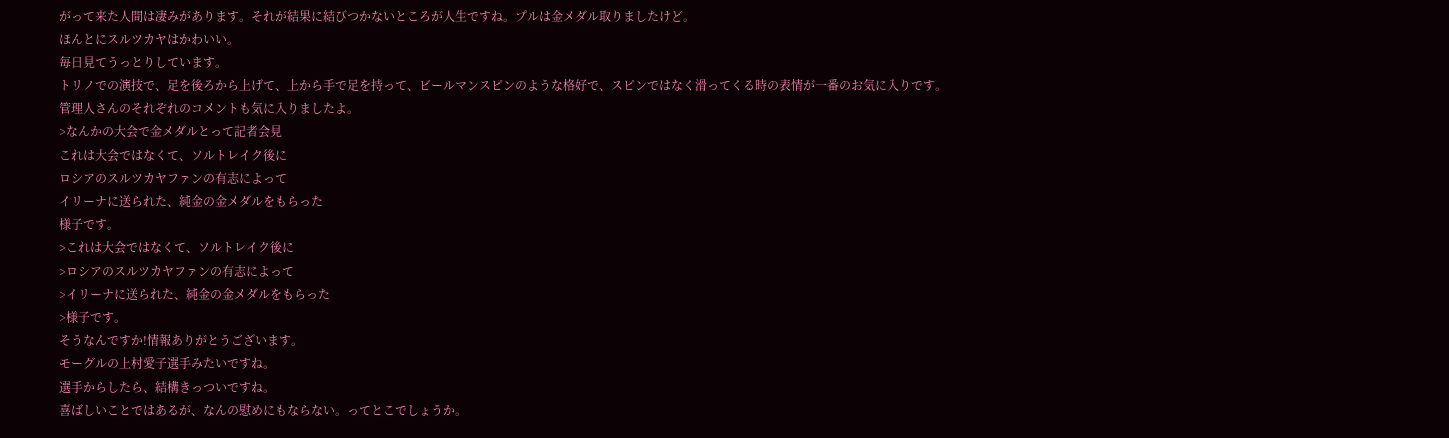がって来た人間は凄みがあります。それが結果に結びつかないところが人生ですね。プルは金メダル取りましたけど。
ほんとにスルツカヤはかわいい。
毎日見てうっとりしています。
トリノでの演技で、足を後ろから上げて、上から手で足を持って、ビールマンスピンのような格好で、スピンではなく滑ってくる時の表情が一番のお気に入りです。
管理人さんのそれぞれのコメントも気に入りましたよ。
>なんかの大会で金メダルとって記者会見
これは大会ではなくて、ソルトレイク後に
ロシアのスルツカヤファンの有志によって
イリーナに送られた、純金の金メダルをもらった
様子です。
>これは大会ではなくて、ソルトレイク後に
>ロシアのスルツカヤファンの有志によって
>イリーナに送られた、純金の金メダルをもらった
>様子です。
そうなんですか!情報ありがとうございます。
モーグルの上村愛子選手みたいですね。
選手からしたら、結構きっついですね。
喜ばしいことではあるが、なんの慰めにもならない。ってとこでしょうか。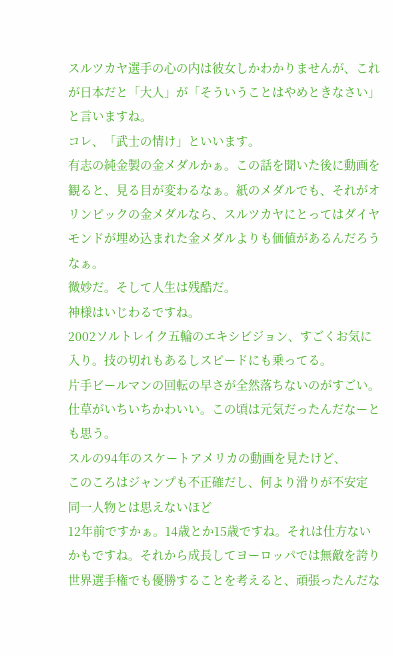スルツカヤ選手の心の内は彼女しかわかりませんが、これが日本だと「大人」が「そういうことはやめときなさい」と言いますね。
コレ、「武士の情け」といいます。
有志の純金製の金メダルかぁ。この話を聞いた後に動画を観ると、見る目が変わるなぁ。紙のメダルでも、それがオリンピックの金メダルなら、スルツカヤにとってはダイヤモンドが埋め込まれた金メダルよりも価値があるんだろうなぁ。
微妙だ。そして人生は残酷だ。
神様はいじわるですね。
2002ソルトレイク五輪のエキシビジョン、すごくお気に入り。技の切れもあるしスピードにも乗ってる。
片手ビールマンの回転の早さが全然落ちないのがすごい。
仕草がいちいちかわいい。この頃は元気だったんだなーとも思う。
スルの94年のスケートアメリカの動画を見たけど、
このころはジャンプも不正確だし、何より滑りが不安定
同一人物とは思えないほど
12年前ですかぁ。14歳とか15歳ですね。それは仕方ないかもですね。それから成長してヨーロッパでは無敵を誇り世界選手権でも優勝することを考えると、頑張ったんだな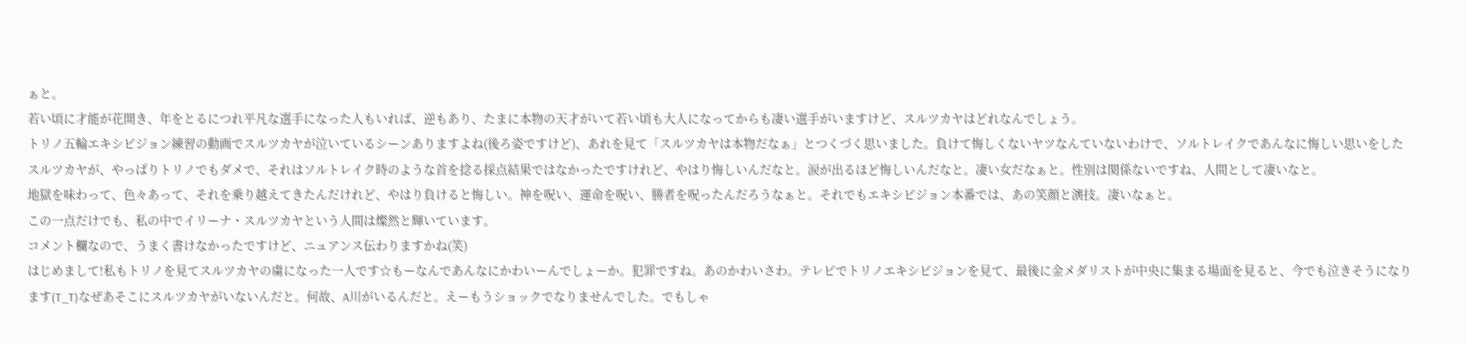ぁと。
若い頃に才能が花開き、年をとるにつれ平凡な選手になった人もいれば、逆もあり、たまに本物の天才がいて若い頃も大人になってからも凄い選手がいますけど、スルツカヤはどれなんでしょう。
トリノ五輪エキシビジョン練習の動画でスルツカヤが泣いているシーンありますよね(後ろ姿ですけど)、あれを見て「スルツカヤは本物だなぁ」とつくづく思いました。負けて悔しくないヤツなんていないわけで、ソルトレイクであんなに悔しい思いをしたスルツカヤが、やっぱりトリノでもダメで、それはソルトレイク時のような首を捻る採点結果ではなかったですけれど、やはり悔しいんだなと。涙が出るほど悔しいんだなと。凄い女だなぁと。性別は関係ないですね、人間として凄いなと。
地獄を味わって、色々あって、それを乗り越えてきたんだけれど、やはり負けると悔しい。神を呪い、運命を呪い、勝者を呪ったんだろうなぁと。それでもエキシビジョン本番では、あの笑顔と演技。凄いなぁと。
この一点だけでも、私の中でイリーナ・スルツカヤという人間は燦然と輝いています。
コメント欄なので、うまく書けなかったですけど、ニュアンス伝わりますかね(笑)
はじめまして!私もトリノを見てスルツカヤの虜になった一人です☆もーなんであんなにかわいーんでしょーか。犯罪ですね。あのかわいさわ。テレビでトリノエキシビジョンを見て、最後に金メダリストが中央に集まる場面を見ると、今でも泣きそうになります(T_T)なぜあそこにスルツカヤがいないんだと。何故、A川がいるんだと。えーもうショックでなりませんでした。でもしゃ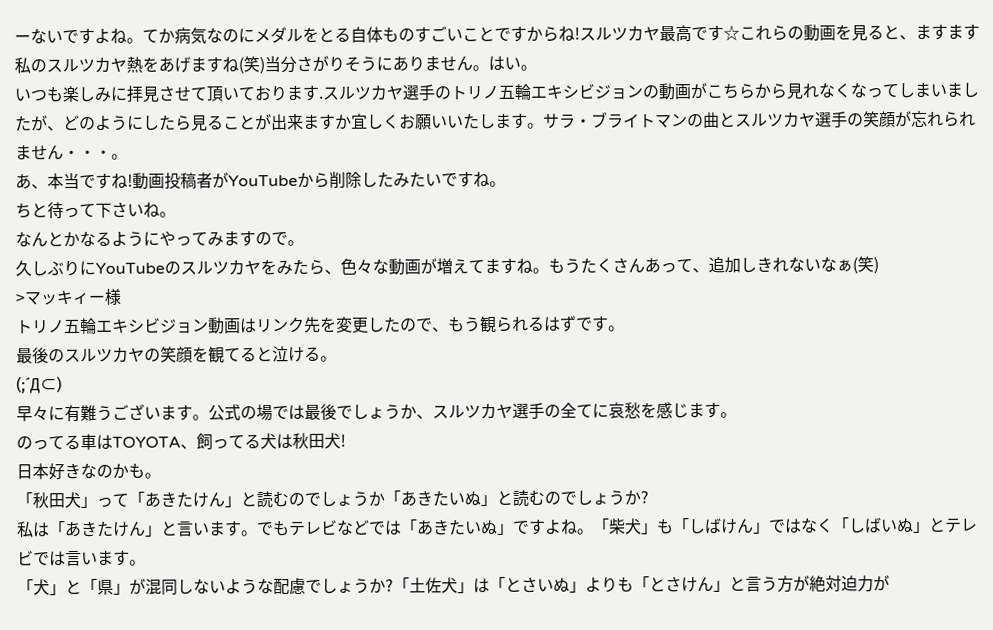ーないですよね。てか病気なのにメダルをとる自体ものすごいことですからね!スルツカヤ最高です☆これらの動画を見ると、ますます私のスルツカヤ熱をあげますね(笑)当分さがりそうにありません。はい。
いつも楽しみに拝見させて頂いております.スルツカヤ選手のトリノ五輪エキシビジョンの動画がこちらから見れなくなってしまいましたが、どのようにしたら見ることが出来ますか宜しくお願いいたします。サラ・ブライトマンの曲とスルツカヤ選手の笑顔が忘れられません・・・。
あ、本当ですね!動画投稿者がYouTubeから削除したみたいですね。
ちと待って下さいね。
なんとかなるようにやってみますので。
久しぶりにYouTubeのスルツカヤをみたら、色々な動画が増えてますね。もうたくさんあって、追加しきれないなぁ(笑)
>マッキィー様
トリノ五輪エキシビジョン動画はリンク先を変更したので、もう観られるはずです。
最後のスルツカヤの笑顔を観てると泣ける。
(;´Д⊂)
早々に有難うございます。公式の場では最後でしょうか、スルツカヤ選手の全てに哀愁を感じます。
のってる車はTOYOTA、飼ってる犬は秋田犬!
日本好きなのかも。
「秋田犬」って「あきたけん」と読むのでしょうか「あきたいぬ」と読むのでしょうか?
私は「あきたけん」と言います。でもテレビなどでは「あきたいぬ」ですよね。「柴犬」も「しばけん」ではなく「しばいぬ」とテレビでは言います。
「犬」と「県」が混同しないような配慮でしょうか?「土佐犬」は「とさいぬ」よりも「とさけん」と言う方が絶対迫力が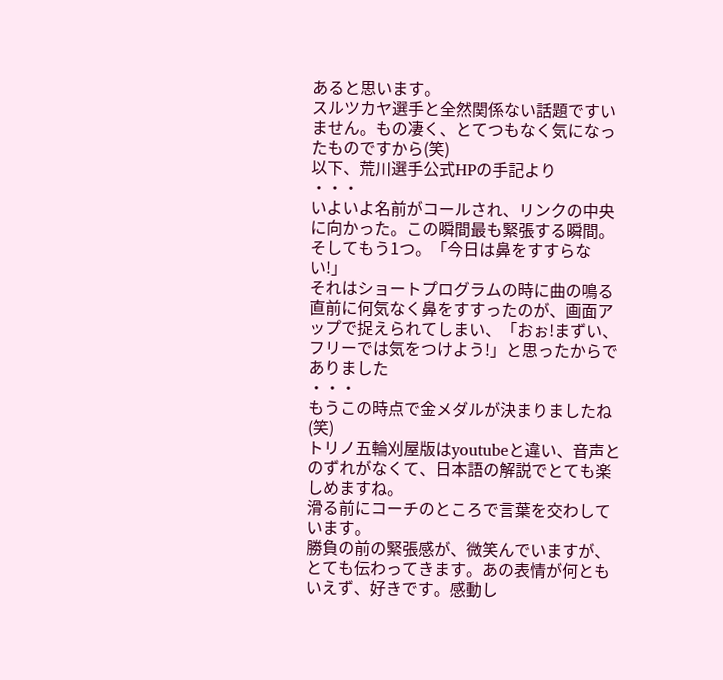あると思います。
スルツカヤ選手と全然関係ない話題ですいません。もの凄く、とてつもなく気になったものですから(笑)
以下、荒川選手公式HPの手記より
・・・
いよいよ名前がコールされ、リンクの中央に向かった。この瞬間最も緊張する瞬間。そしてもう1つ。「今日は鼻をすすらない!」
それはショートプログラムの時に曲の鳴る直前に何気なく鼻をすすったのが、画面アップで捉えられてしまい、「おぉ!まずい、フリーでは気をつけよう!」と思ったからでありました
・・・
もうこの時点で金メダルが決まりましたね(笑)
トリノ五輪刈屋版はyoutubeと違い、音声とのずれがなくて、日本語の解説でとても楽しめますね。
滑る前にコーチのところで言葉を交わしています。
勝負の前の緊張感が、微笑んでいますが、とても伝わってきます。あの表情が何ともいえず、好きです。感動し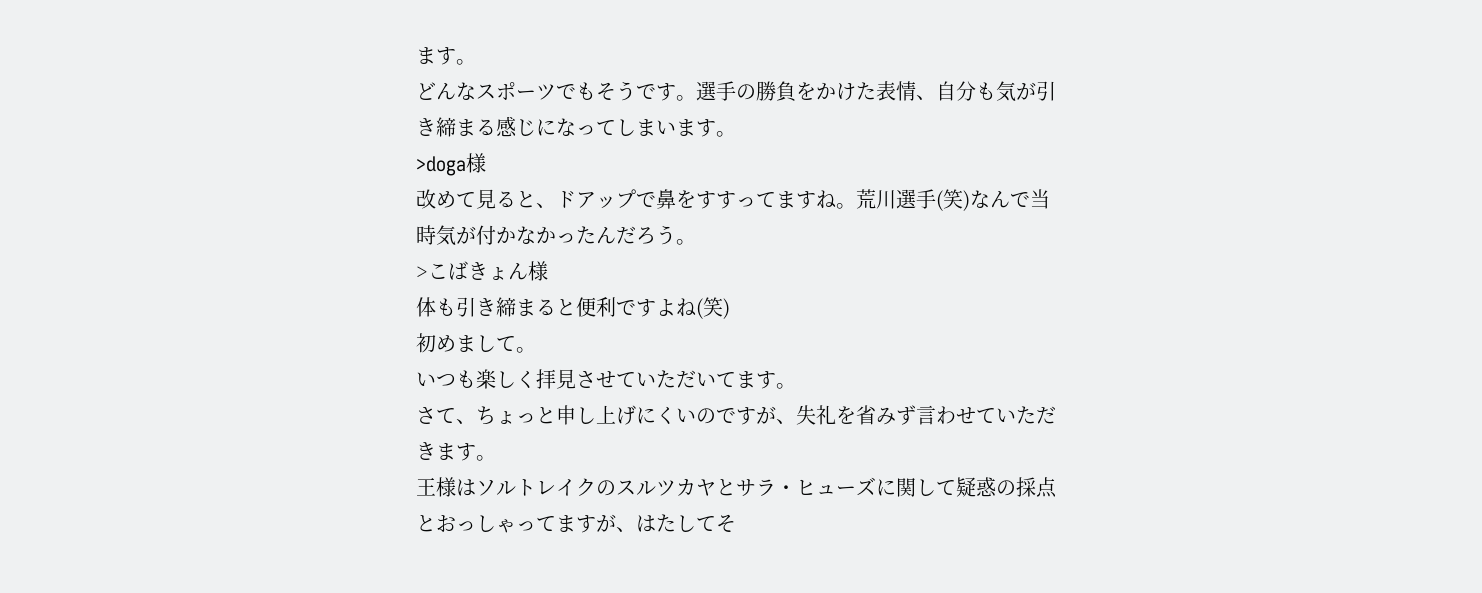ます。
どんなスポーツでもそうです。選手の勝負をかけた表情、自分も気が引き締まる感じになってしまいます。
>doga様
改めて見ると、ドアップで鼻をすすってますね。荒川選手(笑)なんで当時気が付かなかったんだろう。
>こばきょん様
体も引き締まると便利ですよね(笑)
初めまして。
いつも楽しく拝見させていただいてます。
さて、ちょっと申し上げにくいのですが、失礼を省みず言わせていただきます。
王様はソルトレイクのスルツカヤとサラ・ヒューズに関して疑惑の採点とおっしゃってますが、はたしてそ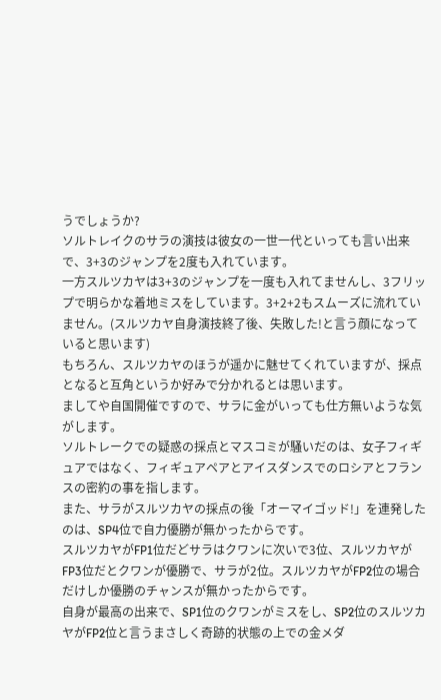うでしょうか?
ソルトレイクのサラの演技は彼女の一世一代といっても言い出来で、3+3のジャンプを2度も入れています。
一方スルツカヤは3+3のジャンプを一度も入れてませんし、3フリップで明らかな着地ミスをしています。3+2+2もスムーズに流れていません。(スルツカヤ自身演技終了後、失敗した!と言う顔になっていると思います)
もちろん、スルツカヤのほうが遥かに魅せてくれていますが、採点となると互角というか好みで分かれるとは思います。
ましてや自国開催ですので、サラに金がいっても仕方無いような気がします。
ソルトレークでの疑惑の採点とマスコミが騒いだのは、女子フィギュアではなく、フィギュアペアとアイスダンスでのロシアとフランスの密約の事を指します。
また、サラがスルツカヤの採点の後「オーマイゴッド!」を連発したのは、SP4位で自力優勝が無かったからです。
スルツカヤがFP1位だどサラはクワンに次いで3位、スルツカヤがFP3位だとクワンが優勝で、サラが2位。スルツカヤがFP2位の場合だけしか優勝のチャンスが無かったからです。
自身が最高の出来で、SP1位のクワンがミスをし、SP2位のスルツカヤがFP2位と言うまさしく奇跡的状態の上での金メダ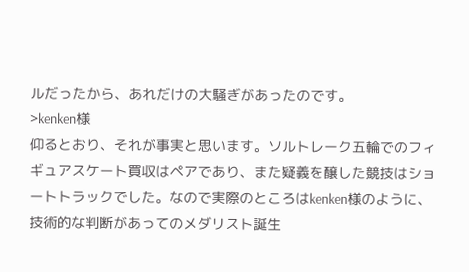ルだったから、あれだけの大騒ぎがあったのです。
>kenken様
仰るとおり、それが事実と思います。ソルトレーク五輪でのフィギュアスケート買収はペアであり、また疑義を醸した競技はショートトラックでした。なので実際のところはkenken様のように、技術的な判断があってのメダリスト誕生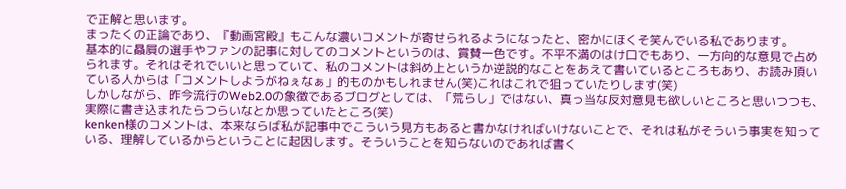で正解と思います。
まったくの正論であり、『動画宮殿』もこんな濃いコメントが寄せられるようになったと、密かにほくそ笑んでいる私であります。
基本的に贔屓の選手やファンの記事に対してのコメントというのは、賞賛一色です。不平不満のはけ口でもあり、一方向的な意見で占められます。それはそれでいいと思っていて、私のコメントは斜め上というか逆説的なことをあえて書いているところもあり、お読み頂いている人からは「コメントしようがねぇなぁ」的ものかもしれません(笑)これはこれで狙っていたりします(笑)
しかしながら、昨今流行のWeb2.0の象徴であるブログとしては、「荒らし」ではない、真っ当な反対意見も欲しいところと思いつつも、実際に書き込まれたらつらいなとか思っていたところ(笑)
kenken様のコメントは、本来ならば私が記事中でこういう見方もあると書かなければいけないことで、それは私がそういう事実を知っている、理解しているからということに起因します。そういうことを知らないのであれば書く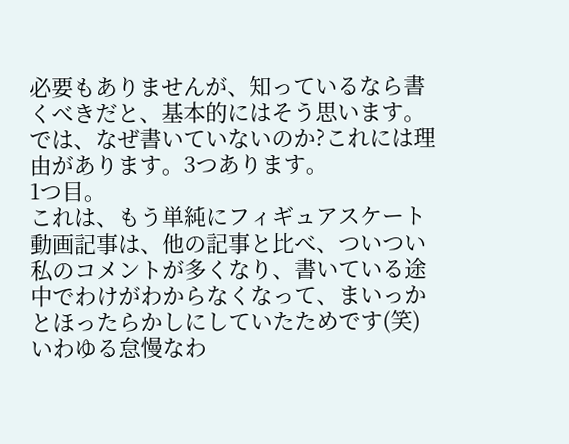必要もありませんが、知っているなら書くべきだと、基本的にはそう思います。
では、なぜ書いていないのか?これには理由があります。3つあります。
1つ目。
これは、もう単純にフィギュアスケート動画記事は、他の記事と比べ、ついつい私のコメントが多くなり、書いている途中でわけがわからなくなって、まいっかとほったらかしにしていたためです(笑)いわゆる怠慢なわ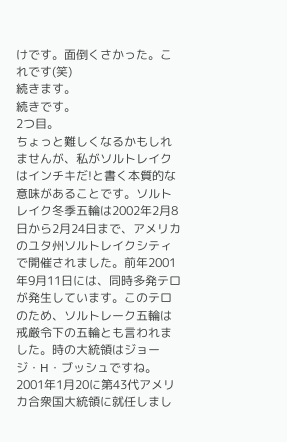けです。面倒くさかった。これです(笑)
続きます。
続きです。
2つ目。
ちょっと難しくなるかもしれませんが、私がソルトレイクはインチキだ!と書く本質的な意味があることです。ソルトレイク冬季五輪は2002年2月8日から2月24日まで、アメリカのユタ州ソルトレイクシティで開催されました。前年2001年9月11日には、同時多発テロが発生しています。このテロのため、ソルトレーク五輪は戒厳令下の五輪とも言われました。時の大統領はジョージ・H・ブッシュですね。2001年1月20に第43代アメリカ合衆国大統領に就任しまし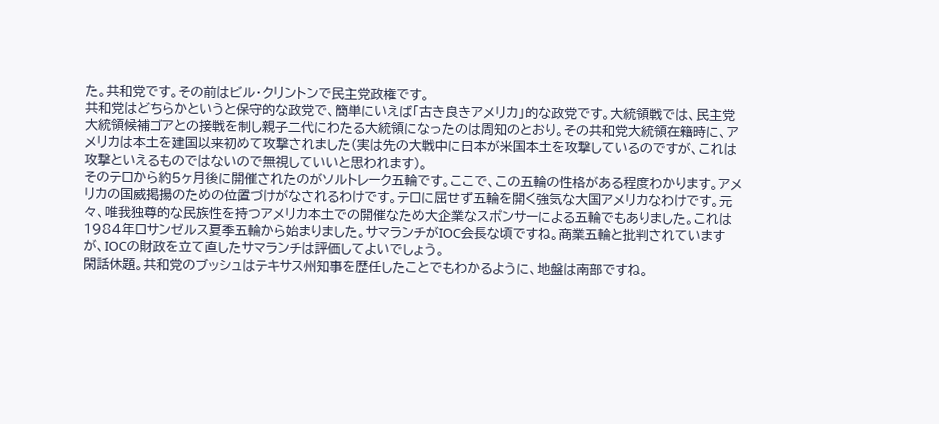た。共和党です。その前はビル・クリントンで民主党政権です。
共和党はどちらかというと保守的な政党で、簡単にいえば「古き良きアメリカ」的な政党です。大統領戦では、民主党大統領候補ゴアとの接戦を制し親子二代にわたる大統領になったのは周知のとおり。その共和党大統領在籍時に、アメリカは本土を建国以来初めて攻撃されました(実は先の大戦中に日本が米国本土を攻撃しているのですが、これは攻撃といえるものではないので無視していいと思われます)。
そのテロから約5ヶ月後に開催されたのがソルトレーク五輪です。ここで、この五輪の性格がある程度わかります。アメリカの国威掲揚のための位置づけがなされるわけです。テロに屈せず五輪を開く強気な大国アメリカなわけです。元々、唯我独尊的な民族性を持つアメリカ本土での開催なため大企業なスポンサーによる五輪でもありました。これは1984年ロサンゼルス夏季五輪から始まりました。サマランチがIOC会長な頃ですね。商業五輪と批判されていますが、IOCの財政を立て直したサマランチは評価してよいでしょう。
閑話休題。共和党のブッシュはテキサス州知事を歴任したことでもわかるように、地盤は南部ですね。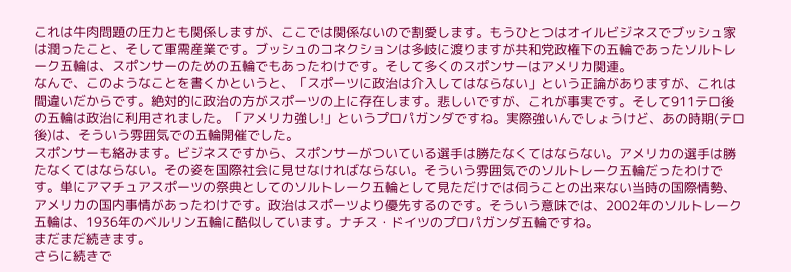これは牛肉問題の圧力とも関係しますが、ここでは関係ないので割愛します。もうひとつはオイルビジネスでブッシュ家は潤ったこと、そして軍需産業です。ブッシュのコネクションは多岐に渡りますが共和党政権下の五輪であったソルトレーク五輪は、スポンサーのための五輪でもあったわけです。そして多くのスポンサーはアメリカ関連。
なんで、このようなことを書くかというと、「スポーツに政治は介入してはならない」という正論がありますが、これは間違いだからです。絶対的に政治の方がスポーツの上に存在します。悲しいですが、これが事実です。そして911テロ後の五輪は政治に利用されました。「アメリカ強し!」というプロパガンダですね。実際強いんでしょうけど、あの時期(テロ後)は、そういう雰囲気での五輪開催でした。
スポンサーも絡みます。ビジネスですから、スポンサーがついている選手は勝たなくてはならない。アメリカの選手は勝たなくてはならない。その姿を国際社会に見せなければならない。そういう雰囲気でのソルトレーク五輪だったわけです。単にアマチュアスポーツの祭典としてのソルトレーク五輪として見ただけでは伺うことの出来ない当時の国際情勢、アメリカの国内事情があったわけです。政治はスポーツより優先するのです。そういう意味では、2002年のソルトレーク五輪は、1936年のベルリン五輪に酷似しています。ナチス・ドイツのプロパガンダ五輪ですね。
まだまだ続きます。
さらに続きで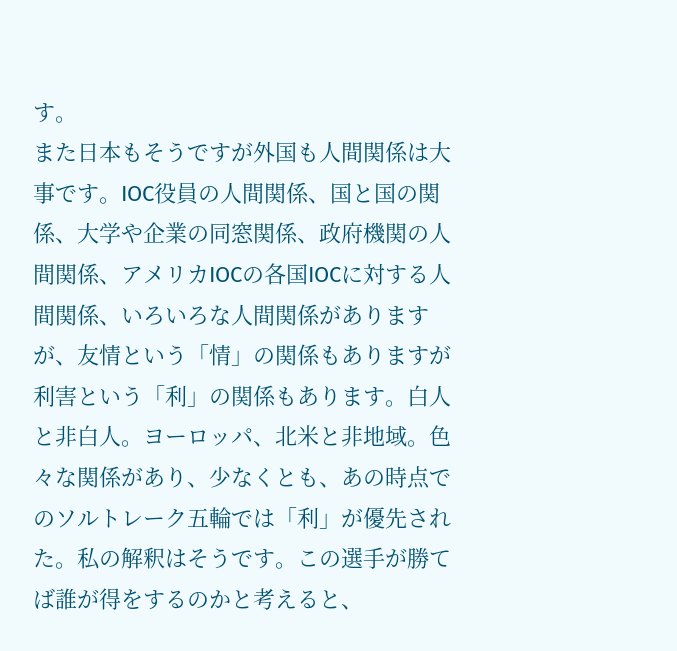す。
また日本もそうですが外国も人間関係は大事です。IOC役員の人間関係、国と国の関係、大学や企業の同窓関係、政府機関の人間関係、アメリカIOCの各国IOCに対する人間関係、いろいろな人間関係がありますが、友情という「情」の関係もありますが利害という「利」の関係もあります。白人と非白人。ヨーロッパ、北米と非地域。色々な関係があり、少なくとも、あの時点でのソルトレーク五輪では「利」が優先された。私の解釈はそうです。この選手が勝てば誰が得をするのかと考えると、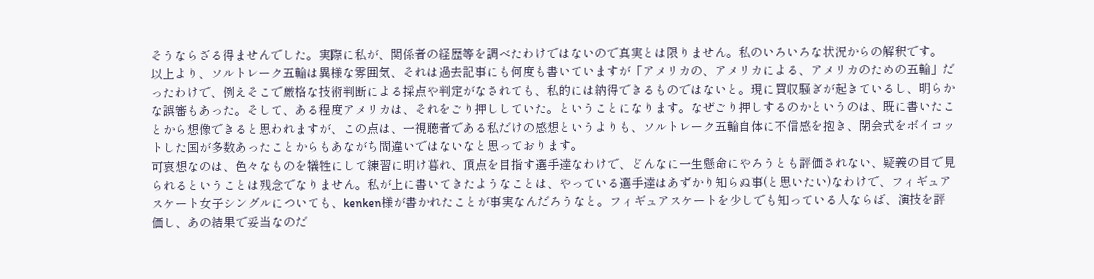そうならざる得ませんでした。実際に私が、関係者の経歴等を調べたわけではないので真実とは限りません。私のいろいろな状況からの解釈です。
以上より、ソルトレーク五輪は異様な雰囲気、それは過去記事にも何度も書いていますが「アメリカの、アメリカによる、アメリカのための五輪」だったわけで、例えそこで厳格な技術判断による採点や判定がなされても、私的には納得できるものではないと。現に買収騒ぎが起きているし、明らかな誤審もあった。そして、ある程度アメリカは、それをごり押ししていた。ということになります。なぜごり押しするのかというのは、既に書いたことから想像できると思われますが、この点は、一視聴者である私だけの感想というよりも、ソルトレーク五輪自体に不信感を抱き、閉会式をボイコットした国が多数あったことからもあながち間違いではないなと思っております。
可哀想なのは、色々なものを犠牲にして練習に明け暮れ、頂点を目指す選手達なわけで、どんなに一生懸命にやろうとも評価されない、疑義の目で見られるということは残念でなりません。私が上に書いてきたようなことは、やっている選手達はあずかり知らぬ事(と思いたい)なわけで、フィギュアスケート女子シングルについても、kenken様が書かれたことが事実なんだろうなと。フィギュアスケートを少しでも知っている人ならば、演技を評価し、あの結果で妥当なのだ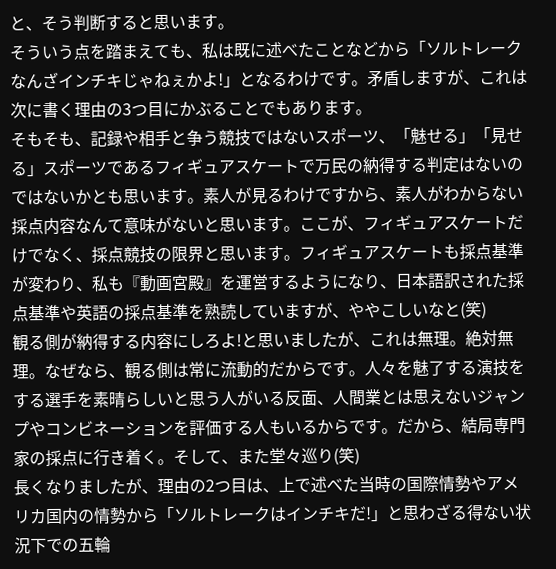と、そう判断すると思います。
そういう点を踏まえても、私は既に述べたことなどから「ソルトレークなんざインチキじゃねぇかよ!」となるわけです。矛盾しますが、これは次に書く理由の3つ目にかぶることでもあります。
そもそも、記録や相手と争う競技ではないスポーツ、「魅せる」「見せる」スポーツであるフィギュアスケートで万民の納得する判定はないのではないかとも思います。素人が見るわけですから、素人がわからない採点内容なんて意味がないと思います。ここが、フィギュアスケートだけでなく、採点競技の限界と思います。フィギュアスケートも採点基準が変わり、私も『動画宮殿』を運営するようになり、日本語訳された採点基準や英語の採点基準を熟読していますが、ややこしいなと(笑)
観る側が納得する内容にしろよ!と思いましたが、これは無理。絶対無理。なぜなら、観る側は常に流動的だからです。人々を魅了する演技をする選手を素晴らしいと思う人がいる反面、人間業とは思えないジャンプやコンビネーションを評価する人もいるからです。だから、結局専門家の採点に行き着く。そして、また堂々巡り(笑)
長くなりましたが、理由の2つ目は、上で述べた当時の国際情勢やアメリカ国内の情勢から「ソルトレークはインチキだ!」と思わざる得ない状況下での五輪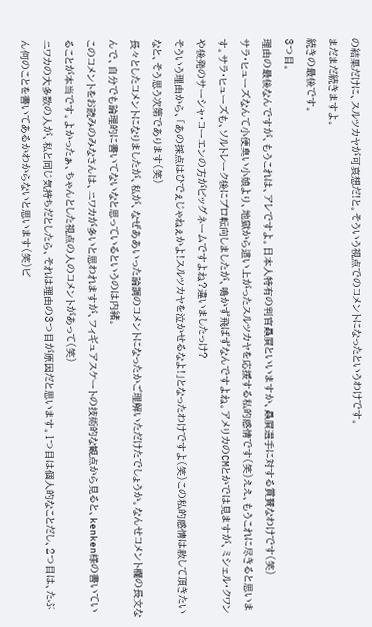の結果だけに、スルツカヤが可哀想だ!と。そういう視点でのコメントになったというわけです。
まだまだ続きますよ。
続きの最後です。
3つ目。
理由の最後なんですが、もうこれは、アレですよ。日本人特有の判官贔屓といいますか、贔屓選手に対する賞賛なわけです(笑)
サラ・ヒューズなんて小便臭い小娘より、地獄から這い上がったスルツカヤを応援する私的感情です(笑)ええ、もうこれに尽きると思います。サラ・ヒューズも、ソルトレーク後にプロ転向しましたが、鳴かず飛ばずなんですよね。アメリカのCMとかでは見ますが、ミシェル・クワンや後発のサーシャ・コーエンの方がビッグネームですよね?違いましたっけ?
そういう理由から、「あの採点はひでぇじゃねぇかよ!スルツカヤを泣かせるなよ!」となったわけですよ(笑)この私的感情は赦して頂きたいなと、そう思う次第であります(笑)
長々としたコメントになりましたが、私が、なぜああいった論調のコメントになったかご理解いただけたでしょうか。なんせコメント欄の長文なんで、自分でも論理的に書いてないなと思っているというのは内緒。
このコメントをお読みのみなさんは、ニワカが多いと思われますが、フィギュアスケートの技術的な観点から見ると、kenken様の書いていることが本当です。よかったぁ、ちゃんとした視点の人のコメントがあって(笑)
ニワカの大多数の人が、私と同じ気持ちだとしたら、それは理由の3つ目が原因だと思います。1つ目は個人的なことだし、2つ目は、たぶん何のことを書いてあるかわからないと思います(笑)ビ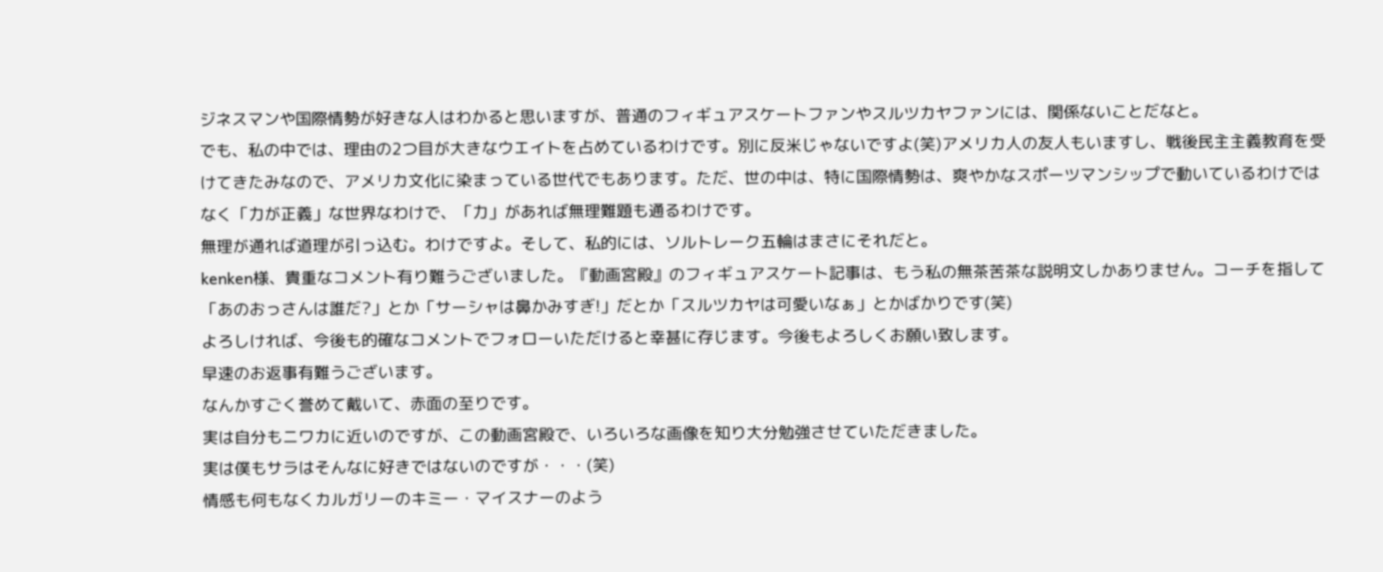ジネスマンや国際情勢が好きな人はわかると思いますが、普通のフィギュアスケートファンやスルツカヤファンには、関係ないことだなと。
でも、私の中では、理由の2つ目が大きなウエイトを占めているわけです。別に反米じゃないですよ(笑)アメリカ人の友人もいますし、戦後民主主義教育を受けてきたみなので、アメリカ文化に染まっている世代でもあります。ただ、世の中は、特に国際情勢は、爽やかなスポーツマンシップで動いているわけではなく「力が正義」な世界なわけで、「力」があれば無理難題も通るわけです。
無理が通れば道理が引っ込む。わけですよ。そして、私的には、ソルトレーク五輪はまさにそれだと。
kenken様、貴重なコメント有り難うございました。『動画宮殿』のフィギュアスケート記事は、もう私の無茶苦茶な説明文しかありません。コーチを指して「あのおっさんは誰だ?」とか「サーシャは鼻かみすぎ!」だとか「スルツカヤは可愛いなぁ」とかばかりです(笑)
よろしければ、今後も的確なコメントでフォローいただけると幸甚に存じます。今後もよろしくお願い致します。
早速のお返事有難うございます。
なんかすごく誉めて戴いて、赤面の至りです。
実は自分もニワカに近いのですが、この動画宮殿で、いろいろな画像を知り大分勉強させていただきました。
実は僕もサラはそんなに好きではないのですが・・・(笑)
情感も何もなくカルガリーのキミー・マイスナーのよう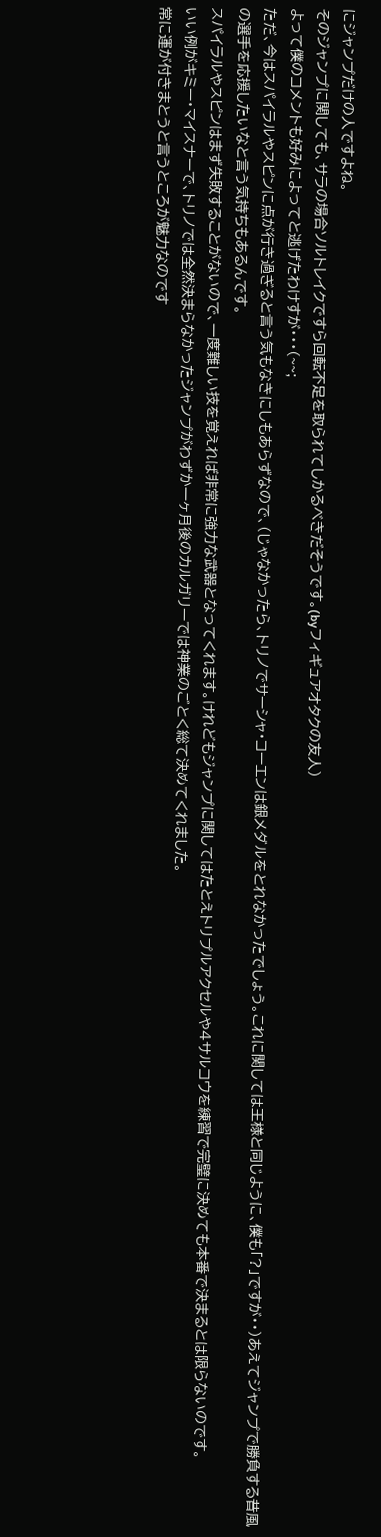にジャンプだけの人ですよね。
そのジャンプに関しても、サラの場合ソルトレイクですら回転不足を取られてしかるべきだそうです。(byフィギュアオタクの友人)
よって僕のコメントも好みによってと逃げたわけすが・・・(~~;
ただ、今はスパイラルやスピンに点が行き過ぎると言う気もなきにしもあらずなので、(じゃなかったら、トリノでサーシャ・コーエンは銀メダルをとれなかったでしょう。これに関しては王様と同じように、僕も「?」ですが・・)あえてジャンプで勝負する昔風の選手を応援したいなと言う気持ちもあるんです。
スパイラルやスピンはまず失敗することがないので、一度難しい技を覚えれば非常に強力な武器となってくれます。けれどもジャンプに関してはたとえトリプルアクセルや4サルコウを練習で完璧に決めても本番で決まるとは限らないのです。
いい例がキミー・マイスナーで、トリノでは全然決まらなかったジャンプがわずか一ヶ月後のカルガリーでは神業のごとく総て決めてくれました。
常に運が付きまとうと言うところが魅力なのです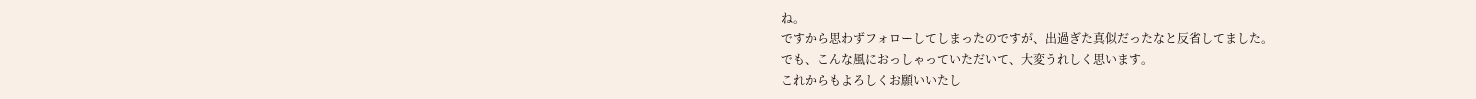ね。
ですから思わずフォローしてしまったのですが、出過ぎた真似だったなと反省してました。
でも、こんな風におっしゃっていただいて、大変うれしく思います。
これからもよろしくお願いいたし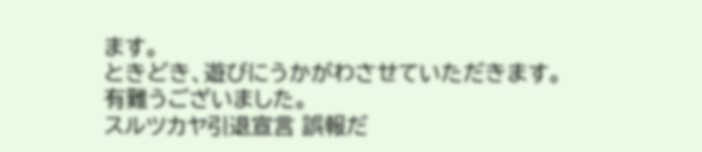ます。
ときどき、遊びにうかがわさせていただきます。
有難うございました。
スルツカヤ引退宣言 誤報だ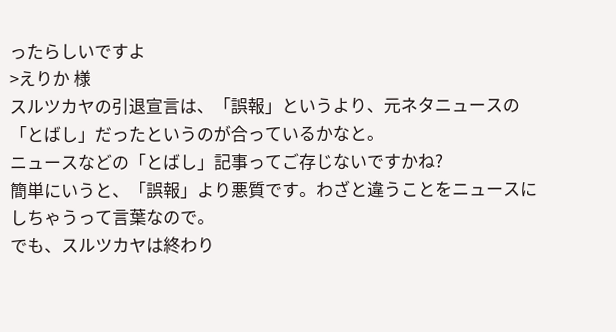ったらしいですよ
>えりか 様
スルツカヤの引退宣言は、「誤報」というより、元ネタニュースの「とばし」だったというのが合っているかなと。
ニュースなどの「とばし」記事ってご存じないですかね?
簡単にいうと、「誤報」より悪質です。わざと違うことをニュースにしちゃうって言葉なので。
でも、スルツカヤは終わり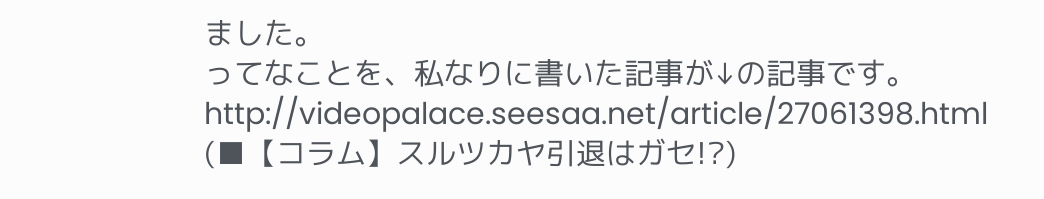ました。
ってなことを、私なりに書いた記事が↓の記事です。
http://videopalace.seesaa.net/article/27061398.html
(■【コラム】スルツカヤ引退はガセ!?)